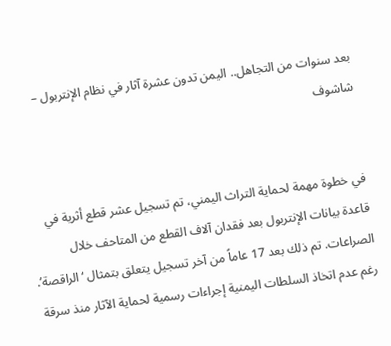بعد سنوات من التجاهل.. اليمن تدون عشرة آثار في نظام الإنتربول – شاشوف


في خطوة مهمة لحماية التراث اليمني، تم تسجيل عشر قطع أثرية في قاعدة بيانات الإنتربول بعد فقدان آلاف القطع من المتاحف خلال الصراعات. تم ذلك بعد 17 عاماً من آخر تسجيل يتعلق بتمثال ‘الراقصة’. رغم عدم اتخاذ السلطات اليمنية إجراءات رسمية لحماية الآثار منذ سرقة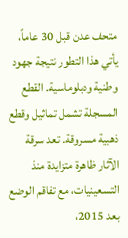متحف عدن قبل 30 عاماً، يأتي هذا التطور نتيجة جهود وطنية ودبلوماسية. القطع المسجلة تشمل تماثيل وقطع ذهبية مسروقة. تعد سرقة الآثار ظاهرة متزايدة منذ التسعينيات، مع تفاقم الوضع بعد 2015،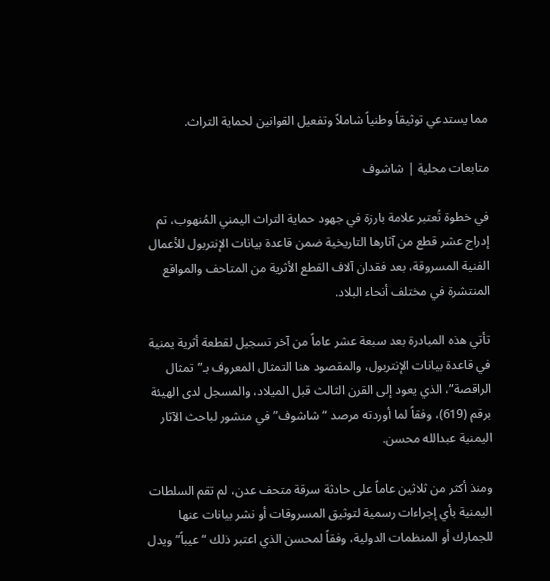مما يستدعي توثيقاً وطنياً شاملاً وتفعيل القوانين لحماية التراث.

متابعات محلية | شاشوف

في خطوة تُعتبر علامة بارزة في جهود حماية التراث اليمني المُنهوب، تم إدراج عشر قطع من آثارها التاريخية ضمن قاعدة بيانات الإنتربول للأعمال الفنية المسروقة، بعد فقدان آلاف القطع الأثرية من المتاحف والمواقع المنتشرة في مختلف أنحاء البلاد.

تأتي هذه المبادرة بعد سبعة عشر عاماً من آخر تسجيل لقطعة أثرية يمنية في قاعدة بيانات الإنتربول، والمقصود هنا التمثال المعروف بـ”تمثال الراقصة”، الذي يعود إلى القرن الثالث قبل الميلاد، والمسجل لدى الهيئة برقم (619)، وفقاً لما أوردته مرصد “شاشوف” في منشور لباحث الآثار اليمنية عبدالله محسن.

ومنذ أكثر من ثلاثين عاماً على حادثة سرقة متحف عدن، لم تقم السلطات اليمنية بأي إجراءات رسمية لتوثيق المسروقات أو نشر بيانات عنها للجمارك أو المنظمات الدولية، وفقاً لمحسن الذي اعتبر ذلك “عيباً” ويدل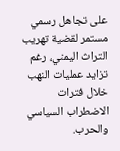على تجاهل رسمي مستمر لقضية تهريب التراث اليمني، رغم تزايد عمليات النهب خلال فترات الاضطراب السياسي والحرب.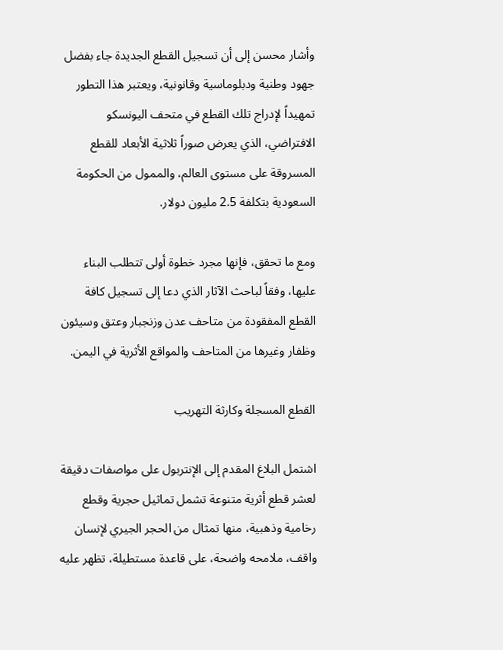وأشار محسن إلى أن تسجيل القطع الجديدة جاء بفضل جهود وطنية ودبلوماسية وقانونية، ويعتبر هذا التطور تمهيداً لإدراج تلك القطع في متحف اليونسكو الافتراضي، الذي يعرض صوراً ثلاثية الأبعاد للقطع المسروقة على مستوى العالم، والممول من الحكومة السعودية بتكلفة 2.5 مليون دولار.

ومع ما تحقق، فإنها مجرد خطوة أولى تتطلب البناء عليها، وفقاً لباحث الآثار الذي دعا إلى تسجيل كافة القطع المفقودة من متاحف عدن وزنجبار وعتق وسيئون وظفار وغيرها من المتاحف والمواقع الأثرية في اليمن.

القطع المسجلة وكارثة التهريب

اشتمل البلاغ المقدم إلى الإنتربول على مواصفات دقيقة لعشر قطع أثرية متنوعة تشمل تماثيل حجرية وقطع رخامية وذهبية، منها تمثال من الحجر الجيري لإنسان واقف، ملامحه واضحة، على قاعدة مستطيلة، تظهر عليه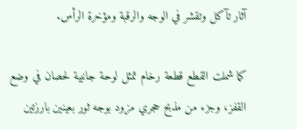آثار تآكل وتقشر في الوجه والرقبة ومؤخرة الرأس.

كما شملت القطع قطعة رخام تمثل لوحة جانبية لحصان في وضع القفز، وجزء من مذبح حجري مزود بوجه ثور بعينين بارزتين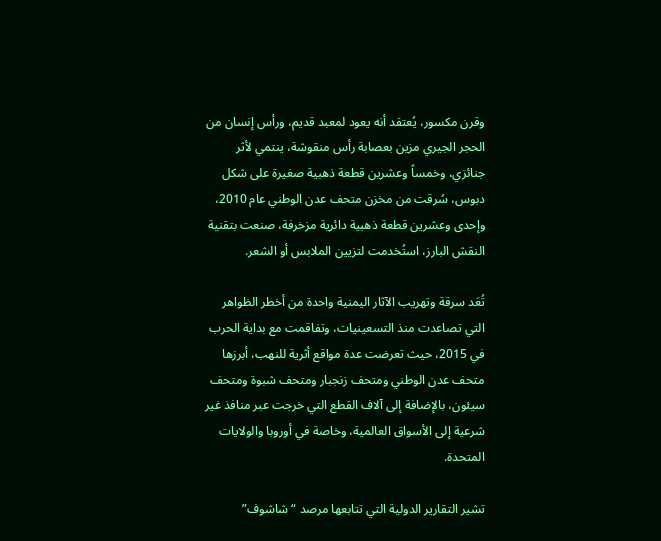وقرن مكسور، يُعتقد أنه يعود لمعبد قديم، ورأس إنسان من الحجر الجيري مزين بعصابة رأس منقوشة، ينتمي لأثر جنائزي، وخمساً وعشرين قطعة ذهبية صغيرة على شكل دبوس، سُرقت من مخزن متحف عدن الوطني عام 2010، وإحدى وعشرين قطعة ذهبية دائرية مزخرفة، صنعت بتقنية النقش البارز، استُخدمت لتزيين الملابس أو الشعر.

تُعَد سرقة وتهريب الآثار اليمنية واحدة من أخطر الظواهر التي تصاعدت منذ التسعينيات، وتفاقمت مع بداية الحرب في 2015، حيث تعرضت عدة مواقع أثرية للنهب، أبرزها متحف عدن الوطني ومتحف زنجبار ومتحف شبوة ومتحف سيئون، بالإضافة إلى آلاف القطع التي خرجت عبر منافذ غير شرعية إلى الأسواق العالمية، وخاصة في أوروبا والولايات المتحدة.

تشير التقارير الدولية التي تتابعها مرصد “شاشوف”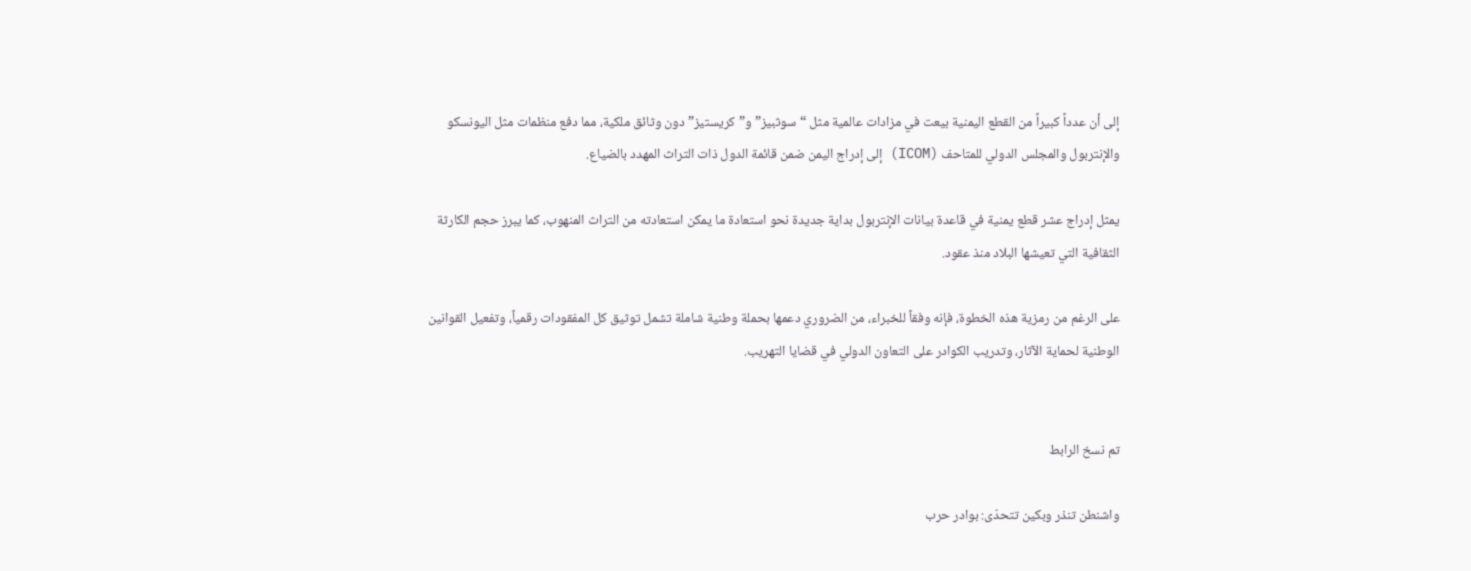إلى أن عدداً كبيراً من القطع اليمنية بيعت في مزادات عالمية مثل “سوثبيز” و”كريستيز” دون وثائق ملكية، مما دفع منظمات مثل اليونسكو والإنتربول والمجلس الدولي للمتاحف (ICOM) إلى إدراج اليمن ضمن قائمة الدول ذات التراث المهدد بالضياع.

يمثل إدراج عشر قطع يمنية في قاعدة بيانات الإنتربول بداية جديدة نحو استعادة ما يمكن استعادته من التراث المنهوب، كما يبرز حجم الكارثة الثقافية التي تعيشها البلاد منذ عقود.

على الرغم من رمزية هذه الخطوة، فإنه وفقاً للخبراء، من الضروري دعمها بحملة وطنية شاملة تشمل توثيق كل المفقودات رقمياً، وتفعيل القوانين الوطنية لحماية الآثار، وتدريب الكوادر على التعاون الدولي في قضايا التهريب.


تم نسخ الرابط

واشنطن تنذر وبكين تتحدّى: بوادر حرب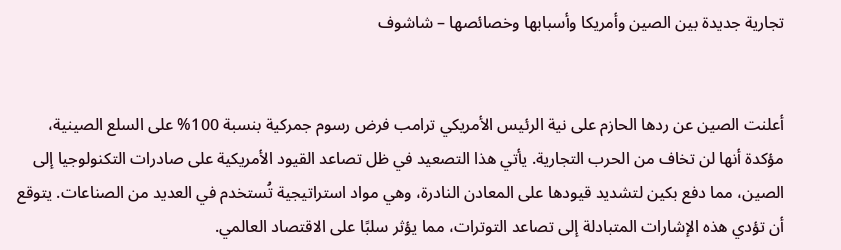تجارية جديدة بين الصين وأمريكا وأسبابها وخصائصها – شاشوف


أعلنت الصين عن ردها الحازم على نية الرئيس الأمريكي ترامب فرض رسوم جمركية بنسبة 100% على السلع الصينية، مؤكدة أنها لن تخاف من الحرب التجارية. يأتي هذا التصعيد في ظل تصاعد القيود الأمريكية على صادرات التكنولوجيا إلى الصين، مما دفع بكين لتشديد قيودها على المعادن النادرة، وهي مواد استراتيجية تُستخدم في العديد من الصناعات. يتوقع أن تؤدي هذه الإشارات المتبادلة إلى تصاعد التوترات، مما يؤثر سلبًا على الاقتصاد العالمي.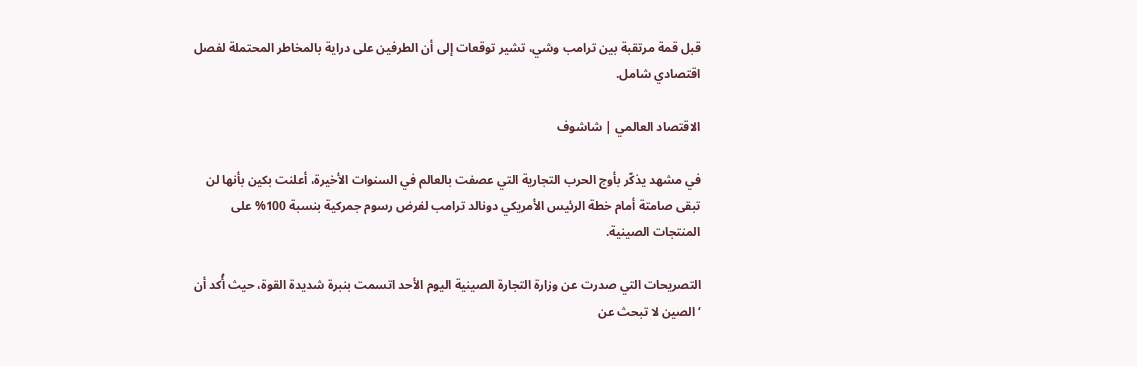قبل قمة مرتقبة بين ترامب وشي، تشير توقعات إلى أن الطرفين على دراية بالمخاطر المحتملة لفصل اقتصادي شامل.

الاقتصاد العالمي | شاشوف

في مشهد يذكّر بأوج الحرب التجارية التي عصفت بالعالم في السنوات الأخيرة، أعلنت بكين بأنها لن تبقى صامتة أمام خطة الرئيس الأمريكي دونالد ترامب لفرض رسوم جمركية بنسبة 100% على المنتجات الصينية.

التصريحات التي صدرت عن وزارة التجارة الصينية اليوم الأحد اتسمت بنبرة شديدة القوة، حيث أُكد أن ‘الصين لا تبحث عن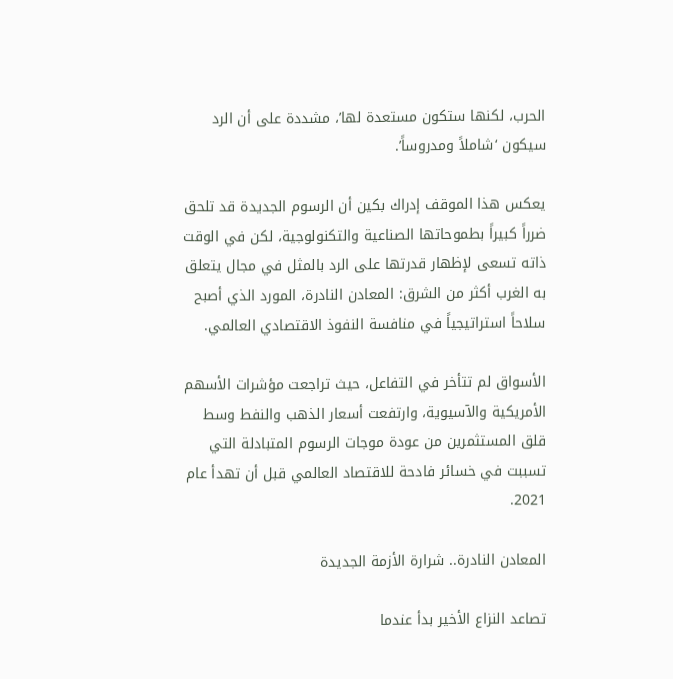الحرب، لكنها ستكون مستعدة لها’، مشددة على أن الرد سيكون ‘شاملاً ومدروساً’.

يعكس هذا الموقف إدراك بكين أن الرسوم الجديدة قد تلحق ضرراً كبيراً بطموحاتها الصناعية والتكنولوجية، لكن في الوقت ذاته تسعى لإظهار قدرتها على الرد بالمثل في مجال يتعلق به الغرب أكثر من الشرق: المعادن النادرة، المورد الذي أصبح سلاحاً استراتيجياً في منافسة النفوذ الاقتصادي العالمي.

الأسواق لم تتأخر في التفاعل، حيث تراجعت مؤشرات الأسهم الأمريكية والآسيوية، وارتفعت أسعار الذهب والنفط وسط قلق المستثمرين من عودة موجات الرسوم المتبادلة التي تسببت في خسائر فادحة للاقتصاد العالمي قبل أن تهدأ عام 2021.

المعادن النادرة.. شرارة الأزمة الجديدة

تصاعد النزاع الأخير بدأ عندما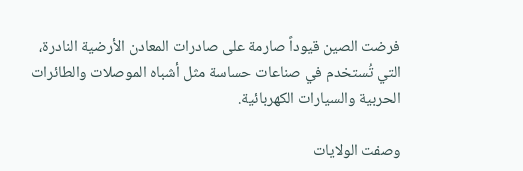فرضت الصين قيوداً صارمة على صادرات المعادن الأرضية النادرة، التي تُستخدم في صناعات حساسة مثل أشباه الموصلات والطائرات الحربية والسيارات الكهربائية.

وصفت الولايات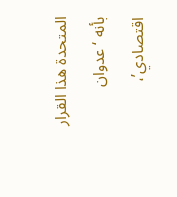المتحدة هذا القرار بأنه ‘عدوان اقتصادي’،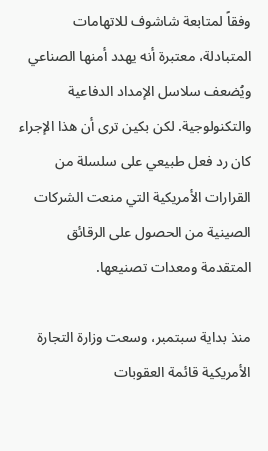وفقاً لمتابعة شاشوف للاتهامات المتبادلة، معتبرة أنه يهدد أمنها الصناعي ويُضعف سلاسل الإمداد الدفاعية والتكنولوجية. لكن بكين ترى أن هذا الإجراء كان رد فعل طبيعي على سلسلة من القرارات الأمريكية التي منعت الشركات الصينية من الحصول على الرقائق المتقدمة ومعدات تصنيعها.

منذ بداية سبتمبر، وسعت وزارة التجارة الأمريكية قائمة العقوبات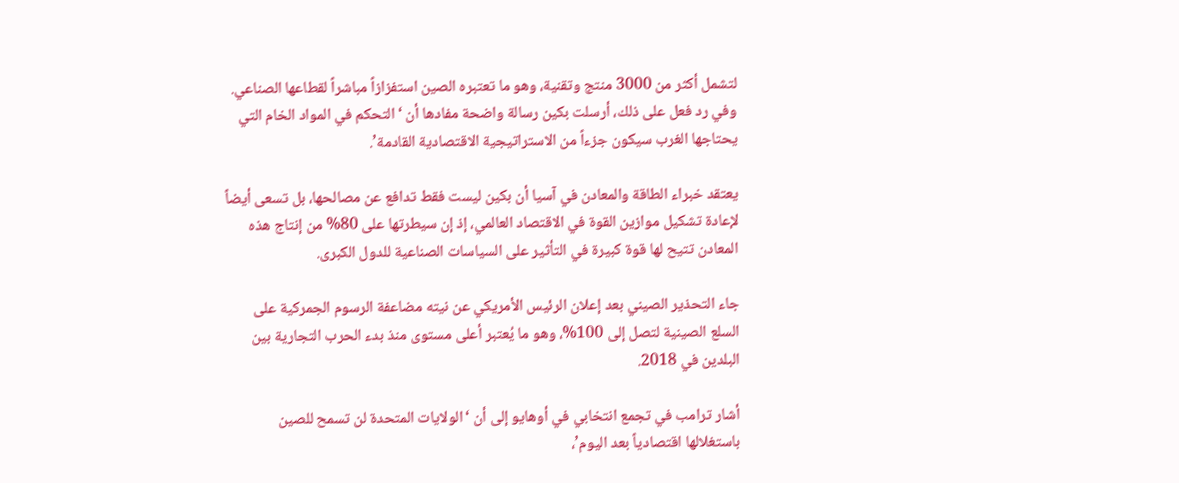لتشمل أكثر من 3000 منتج وتقنية، وهو ما تعتبره الصين استفزازاً مباشراً لقطاعها الصناعي. وفي رد فعل على ذلك، أرسلت بكين رسالة واضحة مفادها أن ‘التحكم في المواد الخام التي يحتاجها الغرب سيكون جزءاً من الاستراتيجية الاقتصادية القادمة’.

يعتقد خبراء الطاقة والمعادن في آسيا أن بكين ليست فقط تدافع عن مصالحها، بل تسعى أيضاً لإعادة تشكيل موازين القوة في الاقتصاد العالمي، إذ إن سيطرتها على 80% من إنتاج هذه المعادن تتيح لها قوة كبيرة في التأثير على السياسات الصناعية للدول الكبرى.

جاء التحذير الصيني بعد إعلان الرئيس الأمريكي عن نيته مضاعفة الرسوم الجمركية على السلع الصينية لتصل إلى 100%، وهو ما يُعتبر أعلى مستوى منذ بدء الحرب التجارية بين البلدين في 2018.

أشار ترامب في تجمع انتخابي في أوهايو إلى أن ‘الولايات المتحدة لن تسمح للصين باستغلالها اقتصادياً بعد اليوم’،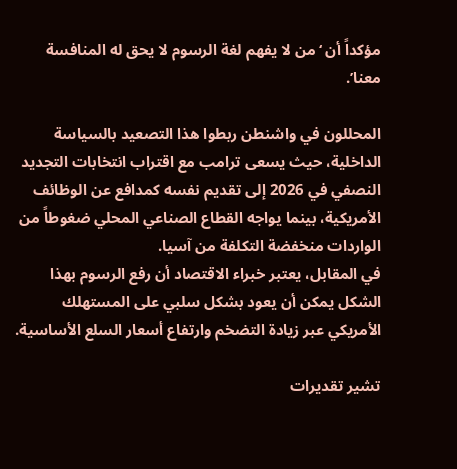مؤكداً أن ‘من لا يفهم لغة الرسوم لا يحق له المنافسة معنا’.

المحللون في واشنطن ربطوا هذا التصعيد بالسياسة الداخلية، حيث يسعى ترامب مع اقتراب انتخابات التجديد النصفي في 2026 إلى تقديم نفسه كمدافع عن الوظائف الأمريكية، بينما يواجه القطاع الصناعي المحلي ضغوطاً من الواردات منخفضة التكلفة من آسيا.
في المقابل، يعتبر خبراء الاقتصاد أن رفع الرسوم بهذا الشكل يمكن أن يعود بشكل سلبي على المستهلك الأمريكي عبر زيادة التضخم وارتفاع أسعار السلع الأساسية.

تشير تقديرات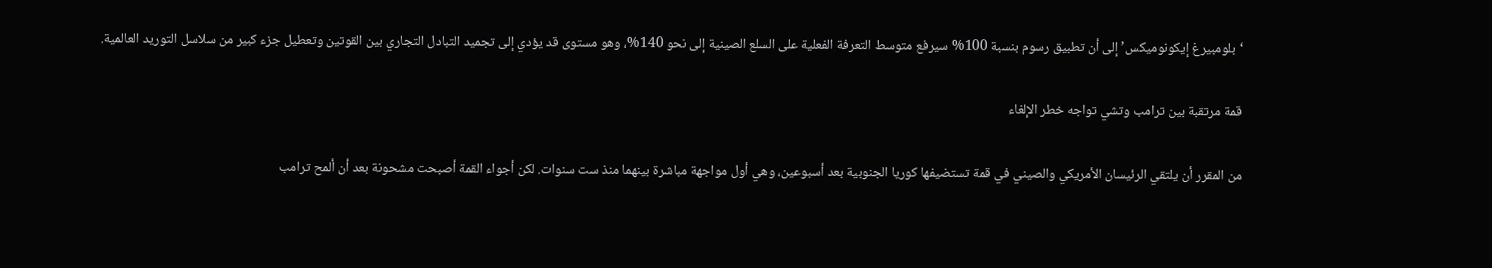‘بلومبيرغ إيكونوميكس’ إلى أن تطبيق رسوم بنسبة 100% سيرفع متوسط التعرفة الفعلية على السلع الصينية إلى نحو 140%، وهو مستوى قد يؤدي إلى تجميد التبادل التجاري بين القوتين وتعطيل جزء كبير من سلاسل التوريد العالمية.

قمة مرتقبة بين ترامب وتشي تواجه خطر الإلغاء

من المقرر أن يلتقي الرئيسان الأمريكي والصيني في قمة تستضيفها كوريا الجنوبية بعد أسبوعين، وهي أول مواجهة مباشرة بينهما منذ ست سنوات. لكن أجواء القمة أصبحت مشحونة بعد أن ألمح ترامب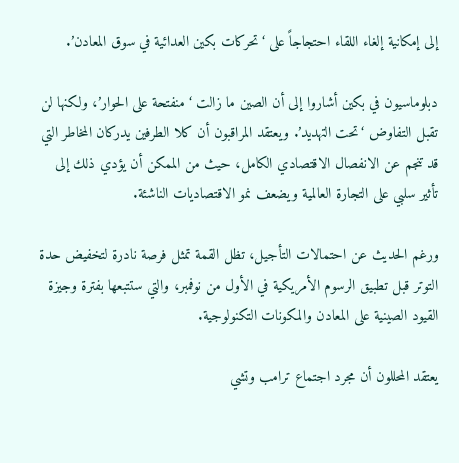إلى إمكانية إلغاء اللقاء احتجاجاً على ‘تحركات بكين العدائية في سوق المعادن’.

دبلوماسيون في بكين أشاروا إلى أن الصين ما زالت ‘منفتحة على الحوار’، ولكنها لن تقبل التفاوض ‘تحت التهديد’. ويعتقد المراقبون أن كلا الطرفين يدركان المخاطر التي قد تنجم عن الانفصال الاقتصادي الكامل، حيث من الممكن أن يؤدي ذلك إلى تأثير سلبي على التجارة العالمية ويضعف نمو الاقتصاديات الناشئة.

ورغم الحديث عن احتمالات التأجيل، تظل القمة تمثل فرصة نادرة لتخفيض حدة التوتر قبل تطبيق الرسوم الأمريكية في الأول من نوفمبر، والتي ستتبعها بفترة وجيزة القيود الصينية على المعادن والمكونات التكنولوجية.

يعتقد المحللون أن مجرد اجتماع ترامب وتشي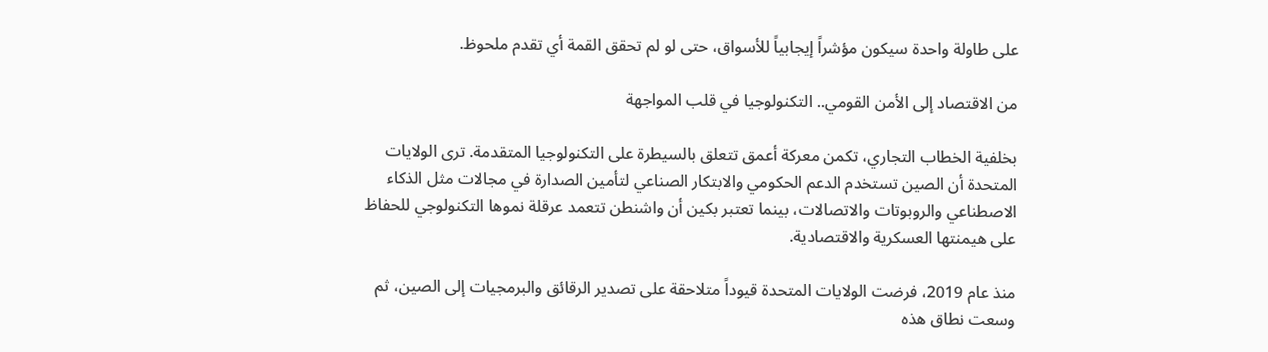على طاولة واحدة سيكون مؤشراً إيجابياً للأسواق، حتى لو لم تحقق القمة أي تقدم ملحوظ.

من الاقتصاد إلى الأمن القومي.. التكنولوجيا في قلب المواجهة

بخلفية الخطاب التجاري، تكمن معركة أعمق تتعلق بالسيطرة على التكنولوجيا المتقدمة. ترى الولايات المتحدة أن الصين تستخدم الدعم الحكومي والابتكار الصناعي لتأمين الصدارة في مجالات مثل الذكاء الاصطناعي والروبوتات والاتصالات، بينما تعتبر بكين أن واشنطن تتعمد عرقلة نموها التكنولوجي للحفاظ على هيمنتها العسكرية والاقتصادية.

منذ عام 2019، فرضت الولايات المتحدة قيوداً متلاحقة على تصدير الرقائق والبرمجيات إلى الصين، ثم وسعت نطاق هذه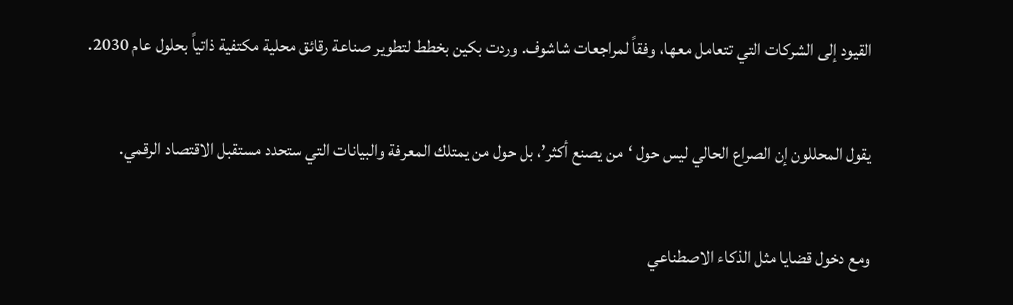القيود إلى الشركات التي تتعامل معها، وفقاً لمراجعات شاشوف. وردت بكين بخطط لتطوير صناعة رقائق محلية مكتفية ذاتياً بحلول عام 2030.

يقول المحللون إن الصراع الحالي ليس حول ‘من يصنع أكثر’، بل حول من يمتلك المعرفة والبيانات التي ستحدد مستقبل الاقتصاد الرقمي.

ومع دخول قضايا مثل الذكاء الاصطناعي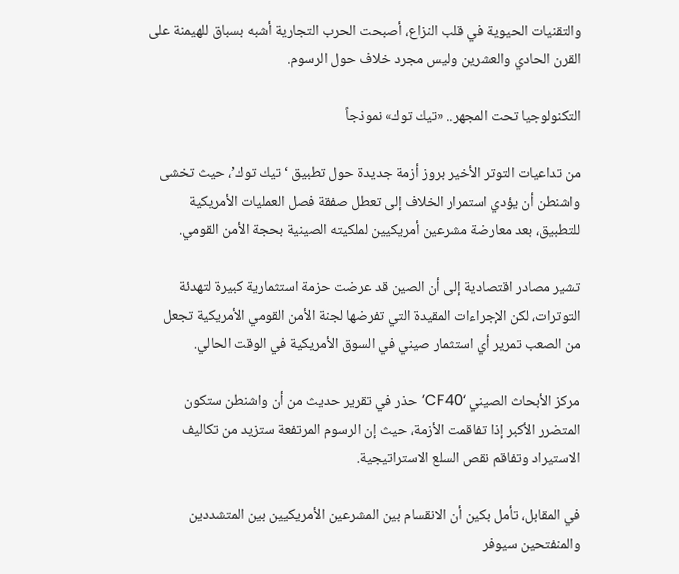والتقنيات الحيوية في قلب النزاع، أصبحت الحرب التجارية أشبه بسباق للهيمنة على القرن الحادي والعشرين وليس مجرد خلاف حول الرسوم.

التكنولوجيا تحت المجهر.. «تيك توك» نموذجاً

من تداعيات التوتر الأخير بروز أزمة جديدة حول تطبيق ‘تيك توك’، حيث تخشى واشنطن أن يؤدي استمرار الخلاف إلى تعطل صفقة فصل العمليات الأمريكية للتطبيق، بعد معارضة مشرعين أمريكيين لملكيته الصينية بحجة الأمن القومي.

تشير مصادر اقتصادية إلى أن الصين قد عرضت حزمة استثمارية كبيرة لتهدئة التوترات، لكن الإجراءات المقيدة التي تفرضها لجنة الأمن القومي الأمريكية تجعل من الصعب تمرير أي استثمار صيني في السوق الأمريكية في الوقت الحالي.

مركز الأبحاث الصيني ‘CF40’ حذر في تقرير حديث من أن واشنطن ستكون المتضرر الأكبر إذا تفاقمت الأزمة، حيث إن الرسوم المرتفعة ستزيد من تكاليف الاستيراد وتفاقم نقص السلع الاستراتيجية.

في المقابل، تأمل بكين أن الانقسام بين المشرعين الأمريكيين بين المتشددين والمنفتحين سيوفر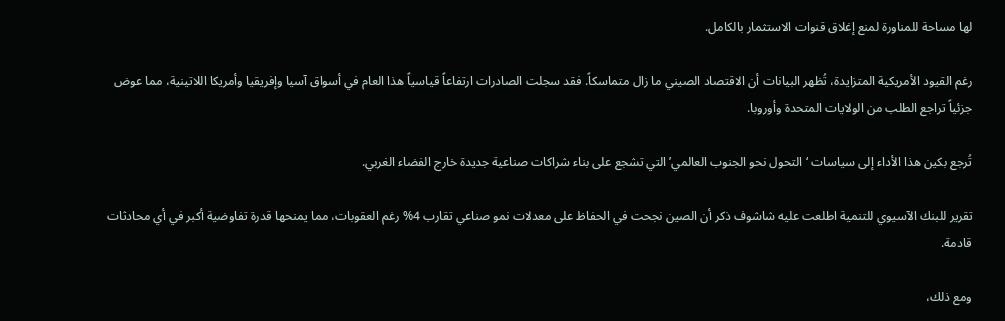لها مساحة للمناورة لمنع إغلاق قنوات الاستثمار بالكامل.

رغم القيود الأمريكية المتزايدة، تُظهر البيانات أن الاقتصاد الصيني ما زال متماسكاً. فقد سجلت الصادرات ارتفاعاً قياسياً هذا العام في أسواق آسيا وإفريقيا وأمريكا اللاتينية، مما عوض جزئياً تراجع الطلب من الولايات المتحدة وأوروبا.

تُرجع بكين هذا الأداء إلى سياسات ‘التحول نحو الجنوب العالمي’ التي تشجع على بناء شراكات صناعية جديدة خارج الفضاء الغربي.

تقرير للبنك الآسيوي للتنمية اطلعت عليه شاشوف ذكر أن الصين نجحت في الحفاظ على معدلات نمو صناعي تقارب 4% رغم العقوبات، مما يمنحها قدرة تفاوضية أكبر في أي محادثات قادمة.

ومع ذلك،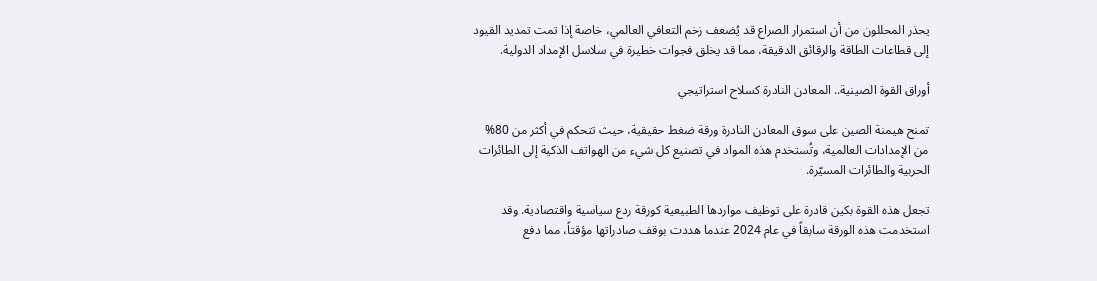يحذر المحللون من أن استمرار الصراع قد يُضعف زخم التعافي العالمي، خاصة إذا تمت تمديد القيود إلى قطاعات الطاقة والرقائق الدقيقة، مما قد يخلق فجوات خطيرة في سلاسل الإمداد الدولية.

أوراق القوة الصينية.. المعادن النادرة كسلاح استراتيجي

تمنح هيمنة الصين على سوق المعادن النادرة ورقة ضغط حقيقية، حيث تتحكم في أكثر من 80% من الإمدادات العالمية، وتُستخدم هذه المواد في تصنيع كل شيء من الهواتف الذكية إلى الطائرات الحربية والطائرات المسيّرة.

تجعل هذه القوة بكين قادرة على توظيف مواردها الطبيعية كورقة ردع سياسية واقتصادية. وقد استخدمت هذه الورقة سابقاً في عام 2024 عندما هددت بوقف صادراتها مؤقتاً، مما دفع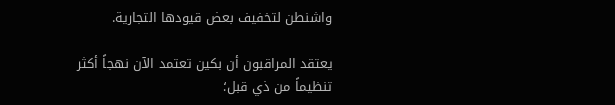واشنطن لتخفيف بعض قيودها التجارية.

يعتقد المراقبون أن بكين تعتمد الآن نهجاً أكثر تنظيماً من ذي قبل؛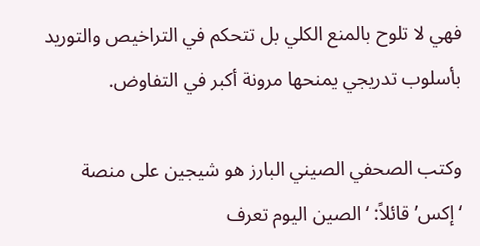فهي لا تلوح بالمنع الكلي بل تتحكم في التراخيص والتوريد بأسلوب تدريجي يمنحها مرونة أكبر في التفاوض.

وكتب الصحفي الصيني البارز هو شيجين على منصة ‘إكس’ قائلاً: ‘الصين اليوم تعرف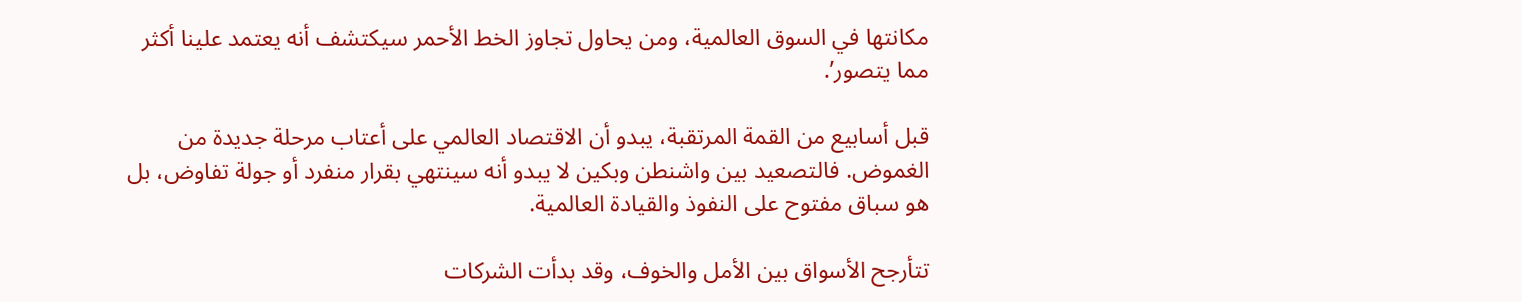مكانتها في السوق العالمية، ومن يحاول تجاوز الخط الأحمر سيكتشف أنه يعتمد علينا أكثر مما يتصور’.

قبل أسابيع من القمة المرتقبة، يبدو أن الاقتصاد العالمي على أعتاب مرحلة جديدة من الغموض. فالتصعيد بين واشنطن وبكين لا يبدو أنه سينتهي بقرار منفرد أو جولة تفاوض، بل هو سباق مفتوح على النفوذ والقيادة العالمية.

تتأرجح الأسواق بين الأمل والخوف، وقد بدأت الشركات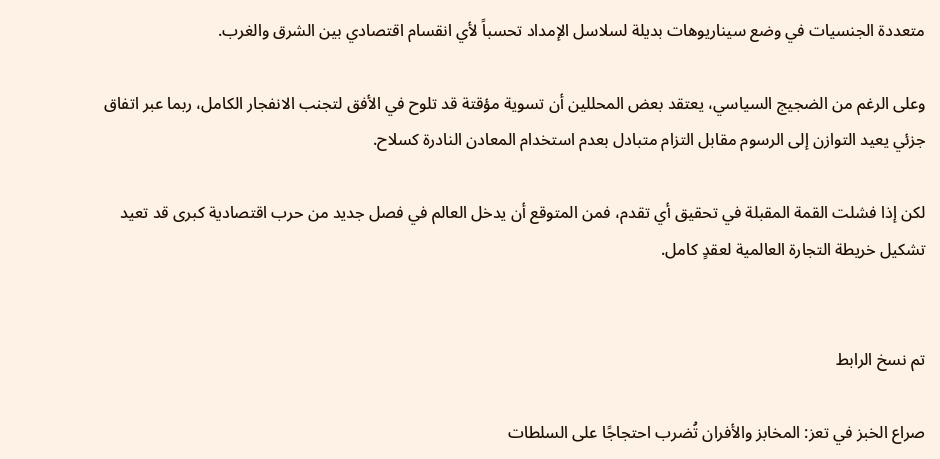متعددة الجنسيات في وضع سيناريوهات بديلة لسلاسل الإمداد تحسباً لأي انقسام اقتصادي بين الشرق والغرب.

وعلى الرغم من الضجيج السياسي، يعتقد بعض المحللين أن تسوية مؤقتة قد تلوح في الأفق لتجنب الانفجار الكامل، ربما عبر اتفاق جزئي يعيد التوازن إلى الرسوم مقابل التزام متبادل بعدم استخدام المعادن النادرة كسلاح.

لكن إذا فشلت القمة المقبلة في تحقيق أي تقدم، فمن المتوقع أن يدخل العالم في فصل جديد من حرب اقتصادية كبرى قد تعيد تشكيل خريطة التجارة العالمية لعقدٍ كامل.


تم نسخ الرابط

صراع الخبز في تعز: المخابز والأفران تُضرب احتجاجًا على السلطات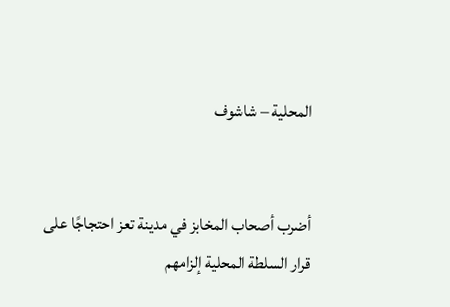المحلية – شاشوف


أضرب أصحاب المخابز في مدينة تعز احتجاجًا على قرار السلطة المحلية إلزامهم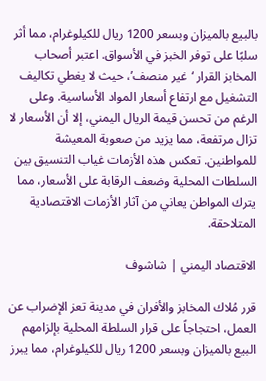بالبيع بالميزان وبسعر 1200 ريال للكيلوغرام، مما أثر سلبًا على توفر الخبز في الأسواق. اعتبر أصحاب المخابز القرار ‘غير منصف’، حيث لا يغطي تكاليف التشغيل مع ارتفاع أسعار المواد الأساسية. وعلى الرغم من تحسن قيمة الريال اليمني، إلا أن الأسعار لا تزال مرتفعة، مما يزيد من صعوبة المعيشة للمواطنين. تعكس هذه الأزمات غياب التنسيق بين السلطات المحلية وضعف الرقابة على الأسعار، مما يترك المواطن يعاني من آثار الأزمات الاقتصادية المتلاحقة.

الاقتصاد اليمني | شاشوف

قرر مُلاك المخابز والأفران في مدينة تعز الإضراب عن العمل، احتجاجاً على قرار السلطة المحلية بإلزامهم البيع بالميزان وبسعر 1200 ريال للكيلوغرام، مما يبرز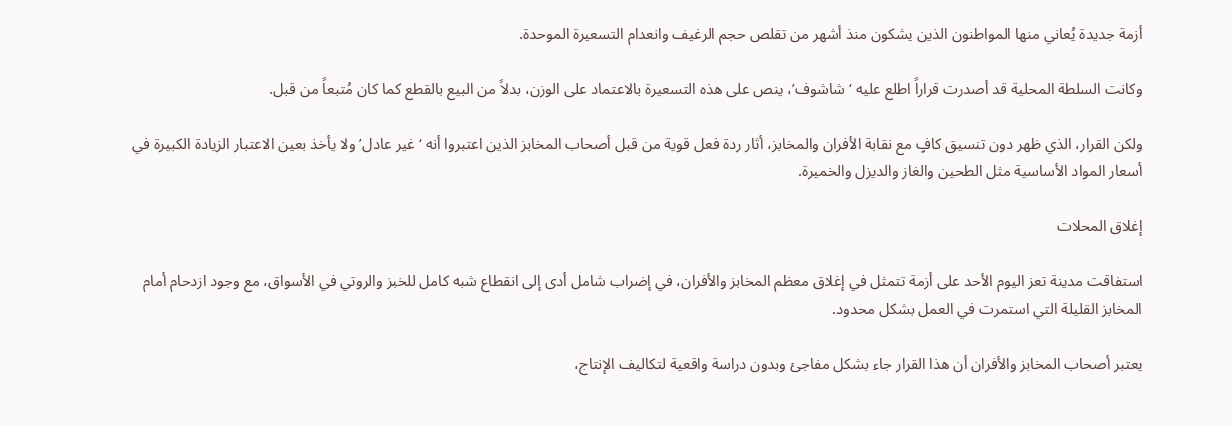أزمة جديدة يُعاني منها المواطنون الذين يشكون منذ أشهر من تقلص حجم الرغيف وانعدام التسعيرة الموحدة.

وكانت السلطة المحلية قد أصدرت قراراً اطلع عليه ‘شاشوف’، ينص على هذه التسعيرة بالاعتماد على الوزن، بدلاً من البيع بالقطع كما كان مُتبعاً من قبل.

ولكن القرار، الذي ظهر دون تنسيق كافٍ مع نقابة الأفران والمخابز، أثار ردة فعل قوية من قبل أصحاب المخابز الذين اعتبروا أنه ‘غير عادل’ ولا يأخذ بعين الاعتبار الزيادة الكبيرة في أسعار المواد الأساسية مثل الطحين والغاز والديزل والخميرة.

إغلاق المحلات

استفاقت مدينة تعز اليوم الأحد على أزمة تتمثل في إغلاق معظم المخابز والأفران، في إضراب شامل أدى إلى انقطاع شبه كامل للخبز والروتي في الأسواق، مع وجود ازدحام أمام المخابز القليلة التي استمرت في العمل بشكل محدود.

يعتبر أصحاب المخابز والأفران أن هذا القرار جاء بشكل مفاجئ وبدون دراسة واقعية لتكاليف الإنتاج،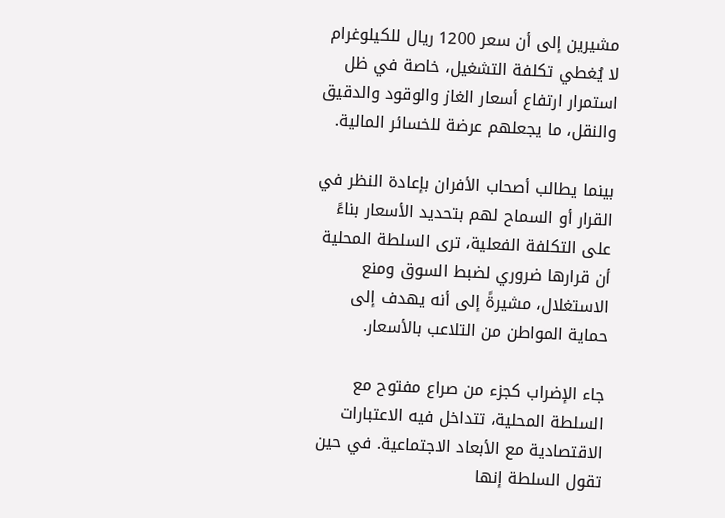مشيرين إلى أن سعر 1200 ريال للكيلوغرام لا يُغطي تكلفة التشغيل، خاصة في ظل استمرار ارتفاع أسعار الغاز والوقود والدقيق والنقل، ما يجعلهم عرضة للخسائر المالية.

بينما يطالب أصحاب الأفران بإعادة النظر في القرار أو السماح لهم بتحديد الأسعار بناءً على التكلفة الفعلية، ترى السلطة المحلية أن قرارها ضروري لضبط السوق ومنع الاستغلال، مشيرةً إلى أنه يهدف إلى حماية المواطن من التلاعب بالأسعار.

جاء الإضراب كجزء من صراع مفتوح مع السلطة المحلية، تتداخل فيه الاعتبارات الاقتصادية مع الأبعاد الاجتماعية. في حين تقول السلطة إنها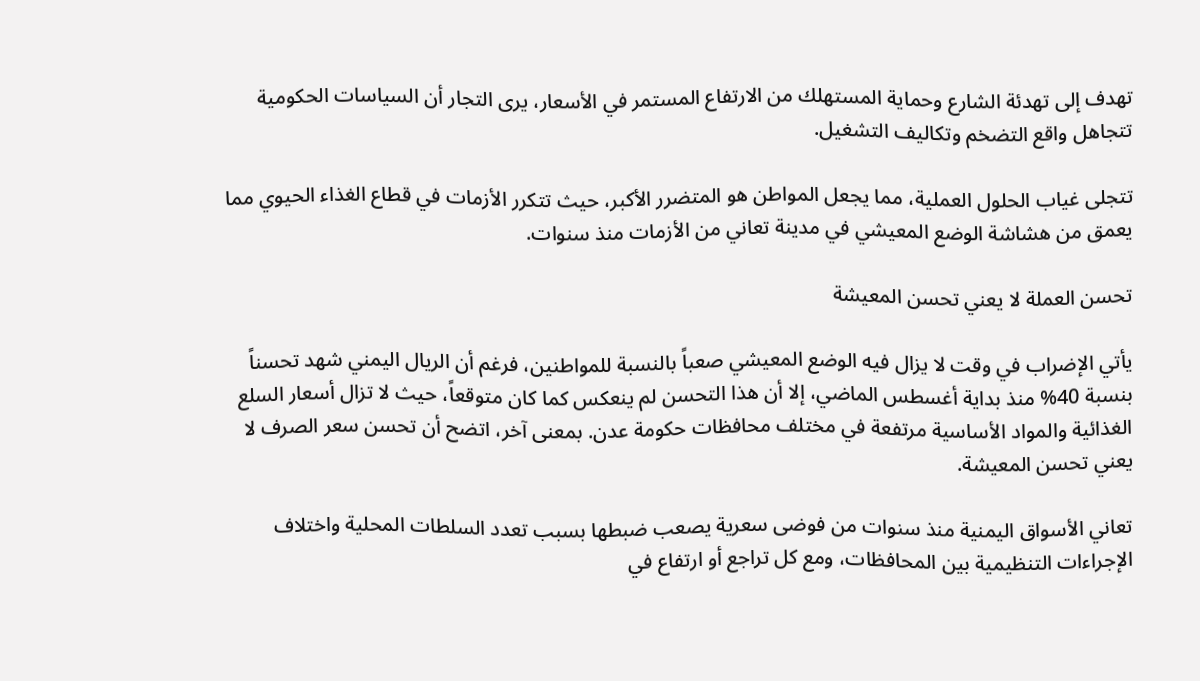تهدف إلى تهدئة الشارع وحماية المستهلك من الارتفاع المستمر في الأسعار، يرى التجار أن السياسات الحكومية تتجاهل واقع التضخم وتكاليف التشغيل.

تتجلى غياب الحلول العملية، مما يجعل المواطن هو المتضرر الأكبر، حيث تتكرر الأزمات في قطاع الغذاء الحيوي مما يعمق من هشاشة الوضع المعيشي في مدينة تعاني من الأزمات منذ سنوات.

تحسن العملة لا يعني تحسن المعيشة

يأتي الإضراب في وقت لا يزال فيه الوضع المعيشي صعباً بالنسبة للمواطنين، فرغم أن الريال اليمني شهد تحسناً بنسبة 40% منذ بداية أغسطس الماضي، إلا أن هذا التحسن لم ينعكس كما كان متوقعاً، حيث لا تزال أسعار السلع الغذائية والمواد الأساسية مرتفعة في مختلف محافظات حكومة عدن. بمعنى آخر، اتضح أن تحسن سعر الصرف لا يعني تحسن المعيشة.

تعاني الأسواق اليمنية منذ سنوات من فوضى سعرية يصعب ضبطها بسبب تعدد السلطات المحلية واختلاف الإجراءات التنظيمية بين المحافظات، ومع كل تراجع أو ارتفاع في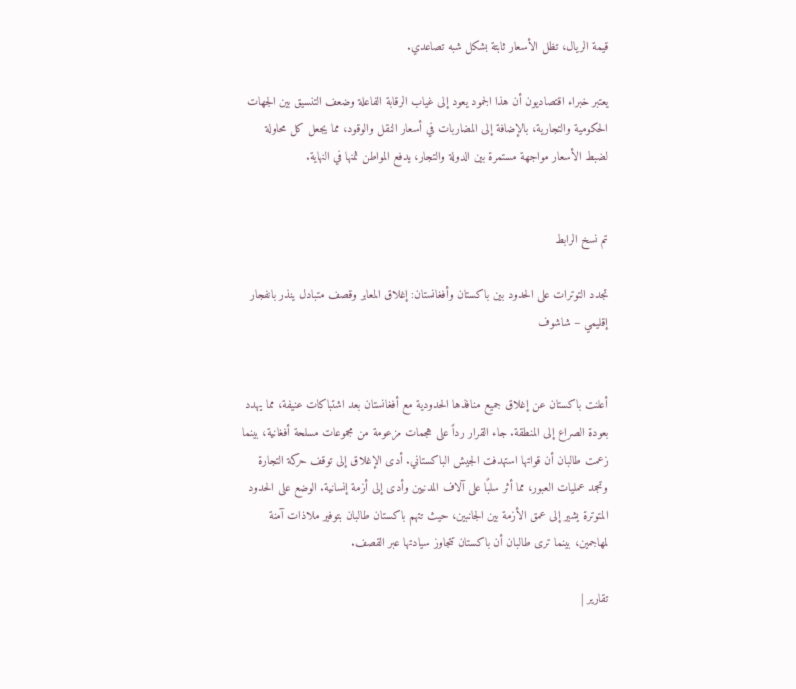قيمة الريال، تظل الأسعار ثابتة بشكل شبه تصاعدي.

يعتبر خبراء اقتصاديون أن هذا الجمود يعود إلى غياب الرقابة الفاعلة وضعف التنسيق بين الجهات الحكومية والتجارية، بالإضافة إلى المضاربات في أسعار النقل والوقود، مما يجعل كل محاولة لضبط الأسعار مواجهة مستمرة بين الدولة والتجار، يدفع المواطن ثمنها في النهاية.


تم نسخ الرابط

تجدد التوترات على الحدود بين باكستان وأفغانستان: إغلاق المعابر وقصف متبادل ينذر بانفجار إقليمي – شاشوف


أعلنت باكستان عن إغلاق جميع منافذها الحدودية مع أفغانستان بعد اشتباكات عنيفة، مما يهدد بعودة الصراع إلى المنطقة. جاء القرار رداً على هجمات مزعومة من مجموعات مسلحة أفغانية، بينما زعمت طالبان أن قواتها استهدفت الجيش الباكستاني. أدى الإغلاق إلى توقف حركة التجارة وتجمد عمليات العبور، مما أثر سلبًا على آلاف المدنيين وأدى إلى أزمة إنسانية. الوضع على الحدود المتوترة يشير إلى عمق الأزمة بين الجانبين، حيث تتهم باكستان طالبان بتوفير ملاذات آمنة لمهاجمين، بينما ترى طالبان أن باكستان تتجاوز سيادتها عبر القصف.

تقارير |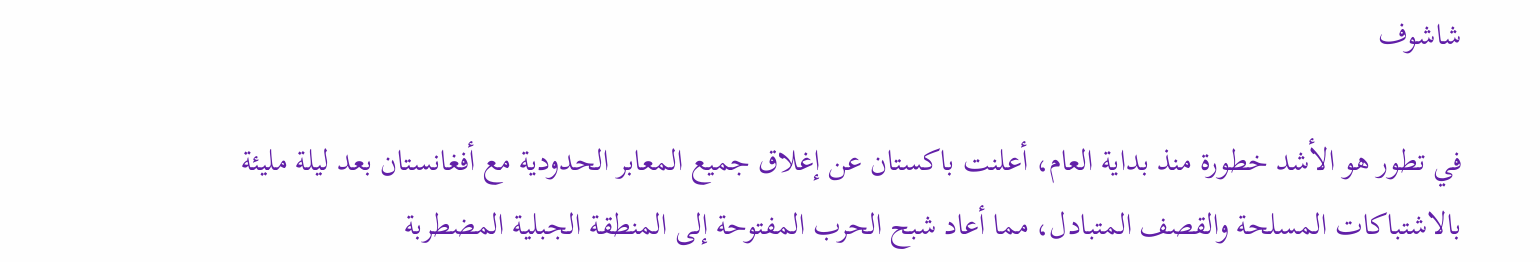شاشوف

في تطور هو الأشد خطورة منذ بداية العام، أعلنت باكستان عن إغلاق جميع المعابر الحدودية مع أفغانستان بعد ليلة مليئة بالاشتباكات المسلحة والقصف المتبادل، مما أعاد شبح الحرب المفتوحة إلى المنطقة الجبلية المضطربة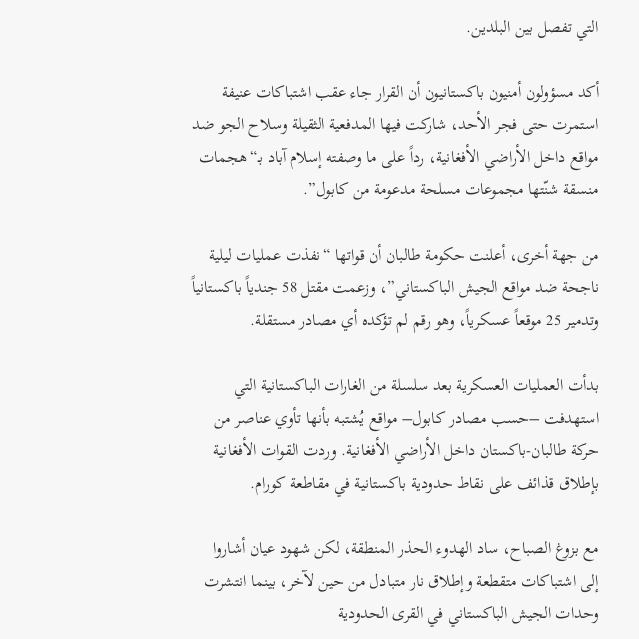التي تفصل بين البلدين.

أكد مسؤولون أمنيون باكستانيون أن القرار جاء عقب اشتباكات عنيفة استمرت حتى فجر الأحد، شاركت فيها المدفعية الثقيلة وسلاح الجو ضد مواقع داخل الأراضي الأفغانية، رداً على ما وصفته إسلام آباد بـ“هجمات منسقة شنّتها مجموعات مسلحة مدعومة من كابول”.

من جهة أخرى، أعلنت حكومة طالبان أن قواتها “نفذت عمليات ليلية ناجحة ضد مواقع الجيش الباكستاني”، وزعمت مقتل 58 جندياً باكستانياً وتدمير 25 موقعاً عسكرياً، وهو رقم لم تؤكده أي مصادر مستقلة.

بدأت العمليات العسكرية بعد سلسلة من الغارات الباكستانية التي استهدفت –حسب مصادر كابول– مواقع يُشتبه بأنها تأوي عناصر من حركة طالبان-باكستان داخل الأراضي الأفغانية. وردت القوات الأفغانية بإطلاق قذائف على نقاط حدودية باكستانية في مقاطعة كورام.

مع بزوغ الصباح، ساد الهدوء الحذر المنطقة، لكن شهود عيان أشاروا إلى اشتباكات متقطعة وإطلاق نار متبادل من حين لآخر، بينما انتشرت وحدات الجيش الباكستاني في القرى الحدودية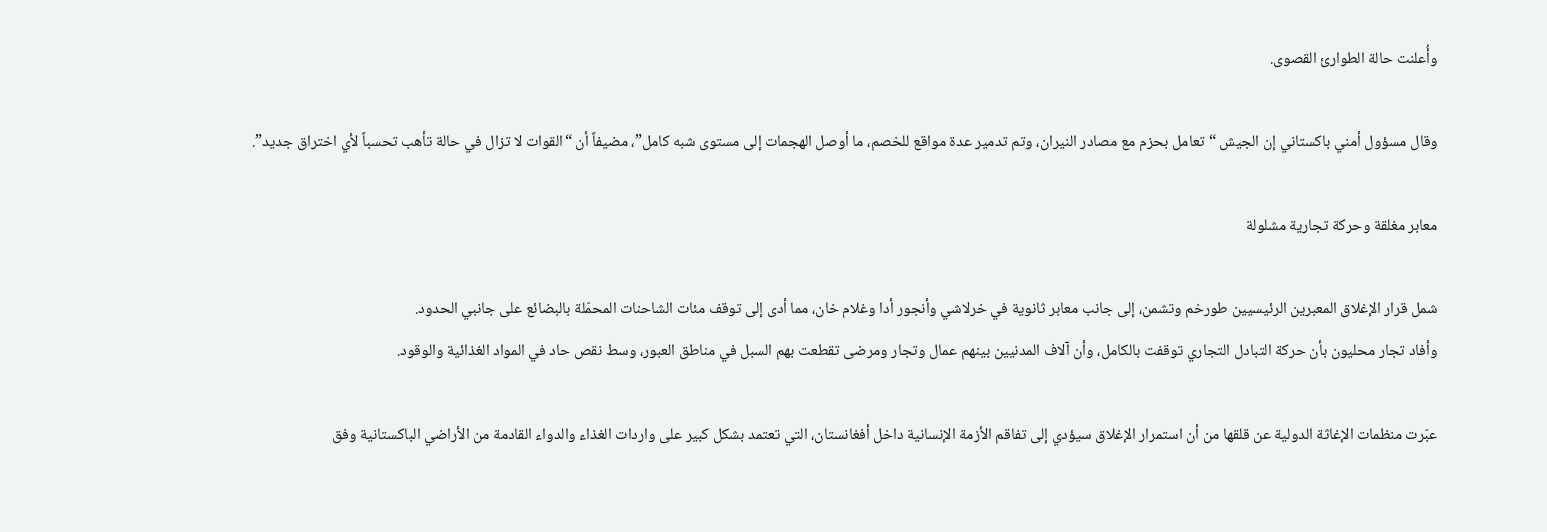وأُعلنت حالة الطوارئ القصوى.

وقال مسؤول أمني باكستاني إن الجيش “تعامل بحزم مع مصادر النيران، وتم تدمير عدة مواقع للخصم، ما أوصل الهجمات إلى مستوى شبه كامل”، مضيفاً أن “القوات لا تزال في حالة تأهب تحسباً لأي اختراق جديد”.

معابر مغلقة وحركة تجارية مشلولة

شمل قرار الإغلاق المعبرين الرئيسيين طورخم وتشمن، إلى جانب معابر ثانوية في خرلاشي وأنجور أدا وغلام خان، مما أدى إلى توقف مئات الشاحنات المحمّلة بالبضائع على جانبي الحدود.
وأفاد تجار محليون بأن حركة التبادل التجاري توقفت بالكامل، وأن آلاف المدنيين بينهم عمال وتجار ومرضى تقطعت بهم السبل في مناطق العبور، وسط نقص حاد في المواد الغذائية والوقود.

عبّرت منظمات الإغاثة الدولية عن قلقها من أن استمرار الإغلاق سيؤدي إلى تفاقم الأزمة الإنسانية داخل أفغانستان، التي تعتمد بشكل كبير على واردات الغذاء والدواء القادمة من الأراضي الباكستانية وفق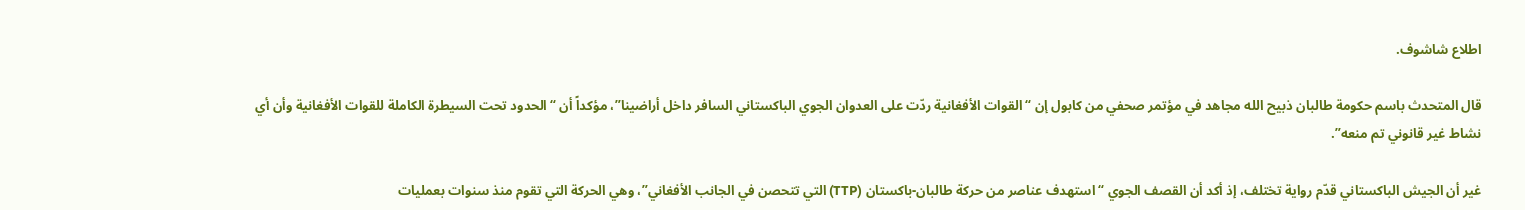اطلاع شاشوف.

قال المتحدث باسم حكومة طالبان ذبيح الله مجاهد في مؤتمر صحفي من كابول إن “القوات الأفغانية ردّت على العدوان الجوي الباكستاني السافر داخل أراضينا”، مؤكداً أن “الحدود تحت السيطرة الكاملة للقوات الأفغانية وأن أي نشاط غير قانوني تم منعه”.

غير أن الجيش الباكستاني قدّم رواية تختلف، إذ أكد أن القصف الجوي “استهدف عناصر من حركة طالبان-باكستان (TTP) التي تتحصن في الجانب الأفغاني”، وهي الحركة التي تقوم منذ سنوات بعمليات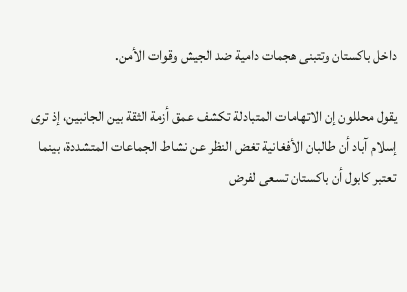داخل باكستان وتتبنى هجمات دامية ضد الجيش وقوات الأمن.

يقول محللون إن الاتهامات المتبادلة تكشف عمق أزمة الثقة بين الجانبين، إذ ترى إسلام آباد أن طالبان الأفغانية تغض النظر عن نشاط الجماعات المتشددة، بينما تعتبر كابول أن باكستان تسعى لفرض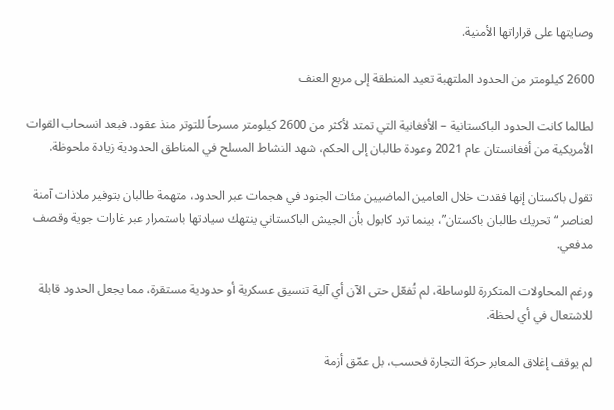وصايتها على قراراتها الأمنية.

2600 كيلومتر من الحدود الملتهبة تعيد المنطقة إلى مربع العنف

لطالما كانت الحدود الباكستانية – الأفغانية التي تمتد لأكثر من 2600 كيلومتر مسرحاً للتوتر منذ عقود. فبعد انسحاب القوات الأمريكية من أفغانستان عام 2021 وعودة طالبان إلى الحكم، شهد النشاط المسلح في المناطق الحدودية زيادة ملحوظة.

تقول باكستان إنها فقدت خلال العامين الماضيين مئات الجنود في هجمات عبر الحدود، متهمة طالبان بتوفير ملاذات آمنة لعناصر “تحريك طالبان باكستان”، بينما ترد كابول بأن الجيش الباكستاني ينتهك سيادتها باستمرار عبر غارات جوية وقصف مدفعي.

ورغم المحاولات المتكررة للوساطة، لم تُفعّل حتى الآن أي آلية تنسيق عسكرية أو حدودية مستقرة، مما يجعل الحدود قابلة للاشتعال في أي لحظة.

لم يوقف إغلاق المعابر حركة التجارة فحسب، بل عمّق أزمة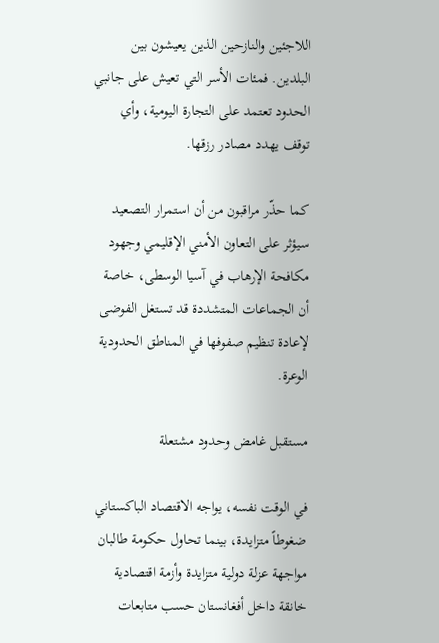اللاجئين والنازحين الذين يعيشون بين البلدين. فمئات الأسر التي تعيش على جانبي الحدود تعتمد على التجارة اليومية، وأي توقف يهدد مصادر رزقها.

كما حذّر مراقبون من أن استمرار التصعيد سيؤثر على التعاون الأمني الإقليمي وجهود مكافحة الإرهاب في آسيا الوسطى، خاصة أن الجماعات المتشددة قد تستغل الفوضى لإعادة تنظيم صفوفها في المناطق الحدودية الوعرة.

مستقبل غامض وحدود مشتعلة

في الوقت نفسه، يواجه الاقتصاد الباكستاني ضغوطاً متزايدة، بينما تحاول حكومة طالبان مواجهة عزلة دولية متزايدة وأزمة اقتصادية خانقة داخل أفغانستان حسب متابعات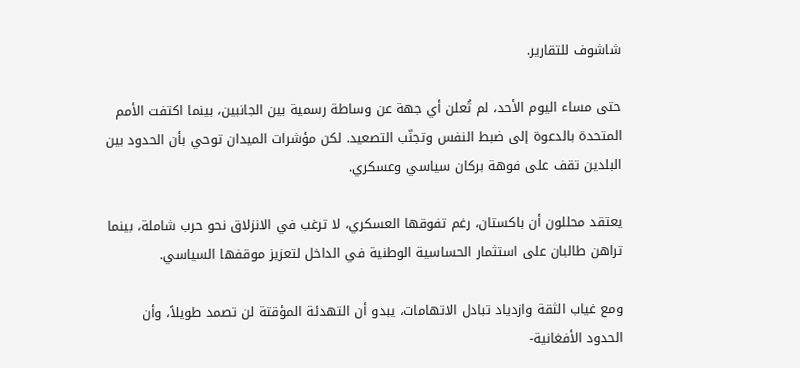شاشوف للتقارير.

حتى مساء اليوم الأحد، لم تُعلن أي جهة عن وساطة رسمية بين الجانبين، بينما اكتفت الأمم المتحدة بالدعوة إلى ضبط النفس وتجنّب التصعيد. لكن مؤشرات الميدان توحي بأن الحدود بين البلدين تقف على فوهة بركان سياسي وعسكري.

يعتقد محللون أن باكستان، رغم تفوقها العسكري، لا ترغب في الانزلاق نحو حرب شاملة، بينما تراهن طالبان على استثمار الحساسية الوطنية في الداخل لتعزيز موقفها السياسي.

ومع غياب الثقة وازدياد تبادل الاتهامات، يبدو أن التهدئة المؤقتة لن تصمد طويلاً، وأن الحدود الأفغانية-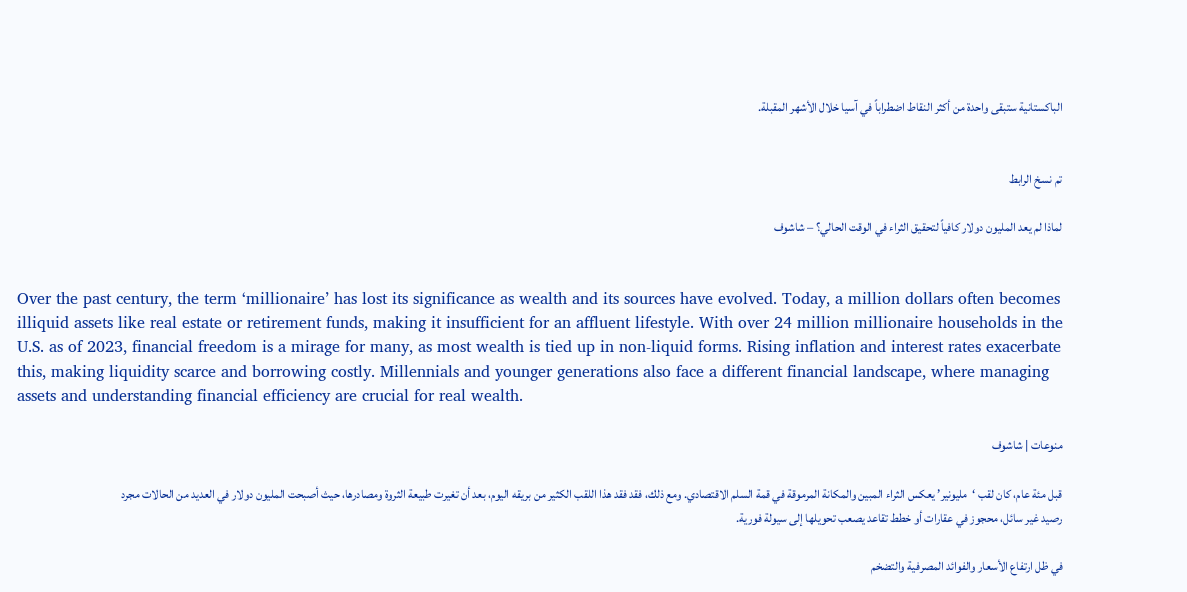الباكستانية ستبقى واحدة من أكثر النقاط اضطراباً في آسيا خلال الأشهر المقبلة.


تم نسخ الرابط

لماذا لم يعد المليون دولار كافياً لتحقيق الثراء في الوقت الحالي؟ – شاشوف


Over the past century, the term ‘millionaire’ has lost its significance as wealth and its sources have evolved. Today, a million dollars often becomes illiquid assets like real estate or retirement funds, making it insufficient for an affluent lifestyle. With over 24 million millionaire households in the U.S. as of 2023, financial freedom is a mirage for many, as most wealth is tied up in non-liquid forms. Rising inflation and interest rates exacerbate this, making liquidity scarce and borrowing costly. Millennials and younger generations also face a different financial landscape, where managing assets and understanding financial efficiency are crucial for real wealth.

منوعات | شاشوف

قبل مئة عام، كان لقب ‘مليونير’ يعكس الثراء المبين والمكانة المرموقة في قمة السلم الاقتصادي. ومع ذلك، فقد فقد هذا اللقب الكثير من بريقه اليوم، بعد أن تغيرت طبيعة الثروة ومصادرها، حيث أصبحت المليون دولار في العديد من الحالات مجرد رصيد غير سائل، محجوز في عقارات أو خطط تقاعد يصعب تحويلها إلى سيولة فورية.

في ظل ارتفاع الأسعار والفوائد المصرفية والتضخم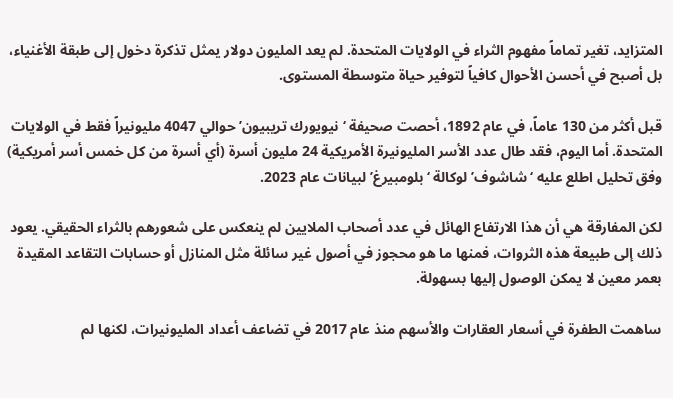المتزايد، تغير تماماً مفهوم الثراء في الولايات المتحدة. لم يعد المليون دولار يمثل تذكرة دخول إلى طبقة الأغنياء، بل أصبح في أحسن الأحوال كافياً لتوفير حياة متوسطة المستوى.

قبل أكثر من 130 عاماً، في عام 1892، أحصت صحيفة ‘نيويورك تريبيون’ حوالي 4047 مليونيراً فقط في الولايات المتحدة. أما اليوم، فقد طال عدد الأسر المليونيرة الأمريكية 24 مليون أسرة (أي أسرة من كل خمس أسر أمريكية) وفق تحليل اطلع عليه ‘شاشوف’ لوكالة ‘بلومبيرغ’ لبيانات عام 2023.

لكن المفارقة هي أن هذا الارتفاع الهائل في عدد أصحاب الملايين لم ينعكس على شعورهم بالثراء الحقيقي. يعود ذلك إلى طبيعة هذه الثروات، فمنها ما هو محجوز في أصول غير سائلة مثل المنازل أو حسابات التقاعد المقيدة بعمر معين لا يمكن الوصول إليها بسهولة.

ساهمت الطفرة في أسعار العقارات والأسهم منذ عام 2017 في تضاعف أعداد المليونيرات، لكنها لم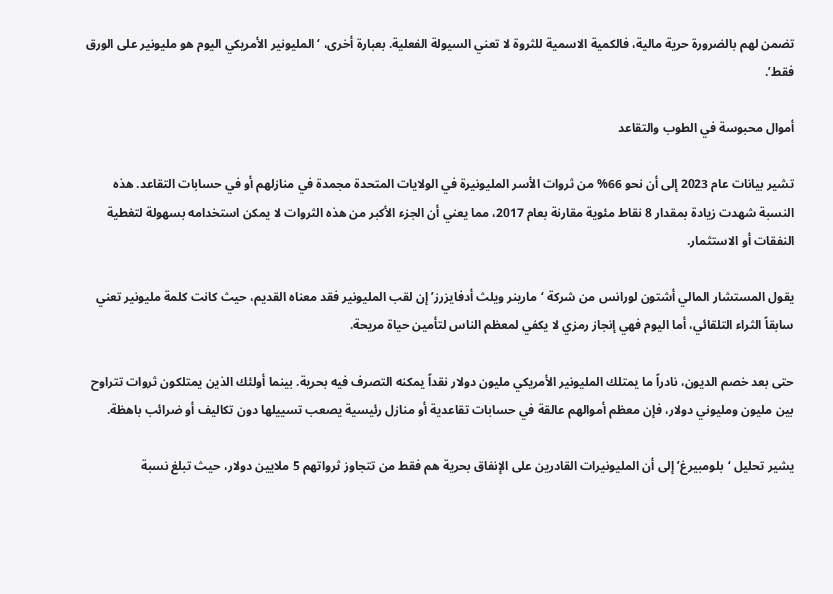تضمن لهم بالضرورة حرية مالية، فالكمية الاسمية للثروة لا تعني السيولة الفعلية. بعبارة أخرى، ‘المليونير الأمريكي اليوم هو مليونير على الورق فقط’.

أموال محبوسة في الطوب والتقاعد

تشير بيانات عام 2023 إلى أن نحو 66% من ثروات الأسر المليونيرة في الولايات المتحدة مجمدة في منازلهم أو في حسابات التقاعد. هذه النسبة شهدت زيادة بمقدار 8 نقاط مئوية مقارنة بعام 2017، مما يعني أن الجزء الأكبر من هذه الثروات لا يمكن استخدامه بسهولة لتغطية النفقات أو الاستثمار.

يقول المستشار المالي أشتون لورانس من شركة ‘مارينر ويلث أدفايزرز’ إن لقب المليونير فقد معناه القديم، حيث كانت كلمة مليونير تعني سابقاً الثراء التلقائي، أما اليوم فهي إنجاز رمزي لا يكفي لمعظم الناس لتأمين حياة مريحة.

حتى بعد خصم الديون، نادراً ما يمتلك المليونير الأمريكي مليون دولار نقداً يمكنه التصرف فيه بحرية. بينما أولئك الذين يمتلكون ثروات تتراوح بين مليون ومليوني دولار، فإن معظم أموالهم عالقة في حسابات تقاعدية أو منازل رئيسية يصعب تسييلها دون تكاليف أو ضرائب باهظة.

يشير تحليل ‘بلومبيرغ’ إلى أن المليونيرات القادرين على الإنفاق بحرية هم فقط من تتجاوز ثرواتهم 5 ملايين دولار، حيث تبلغ نسبة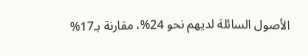الأصول السائلة لديهم نحو 24%، مقارنة بـ17%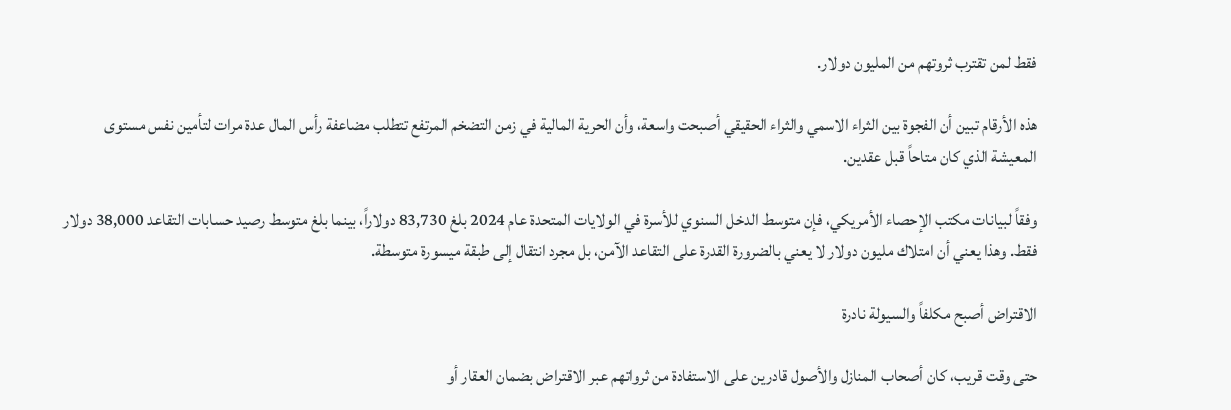فقط لمن تقترب ثروتهم من المليون دولار.

هذه الأرقام تبين أن الفجوة بين الثراء الاسمي والثراء الحقيقي أصبحت واسعة، وأن الحرية المالية في زمن التضخم المرتفع تتطلب مضاعفة رأس المال عدة مرات لتأمين نفس مستوى المعيشة الذي كان متاحاً قبل عقدين.

وفقاً لبيانات مكتب الإحصاء الأمريكي، فإن متوسط الدخل السنوي للأسرة في الولايات المتحدة عام 2024 بلغ 83,730 دولاراً، بينما بلغ متوسط رصيد حسابات التقاعد 38,000 دولار فقط. وهذا يعني أن امتلاك مليون دولار لا يعني بالضرورة القدرة على التقاعد الآمن، بل مجرد انتقال إلى طبقة ميسورة متوسطة.

الاقتراض أصبح مكلفاً والسيولة نادرة

حتى وقت قريب، كان أصحاب المنازل والأصول قادرين على الاستفادة من ثرواتهم عبر الاقتراض بضمان العقار أو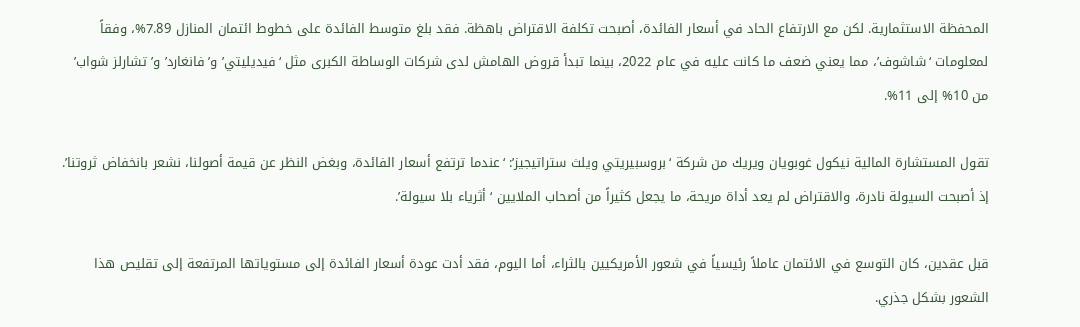المحفظة الاستثمارية. لكن مع الارتفاع الحاد في أسعار الفائدة، أصبحت تكلفة الاقتراض باهظة. فقد بلغ متوسط الفائدة على خطوط ائتمان المنازل 7.89%، وفقاً لمعلومات ‘شاشوف’، مما يعني ضعف ما كانت عليه في عام 2022، بينما تبدأ قروض الهامش لدى شركات الوساطة الكبرى مثل ‘فيديليتي’ و’فانغارد’ و’تشارلز شواب’ من 10% إلى 11%.

تقول المستشارة المالية نيكول غوبويان ويريك من شركة ‘بروسبيريتي ويلث ستراتيجيز’: ‘عندما ترتفع أسعار الفائدة، وبغض النظر عن قيمة أصولنا، نشعر بانخفاض ثروتنا’. إذ أصبحت السيولة نادرة، والاقتراض لم يعد أداة مريحة، ما يجعل كثيراً من أصحاب الملايين ‘أثرياء بلا سيولة’.

قبل عقدين، كان التوسع في الائتمان عاملاً رئيسياً في شعور الأمريكيين بالثراء، أما اليوم، فقد أدت عودة أسعار الفائدة إلى مستوياتها المرتفعة إلى تقليص هذا الشعور بشكل جذري.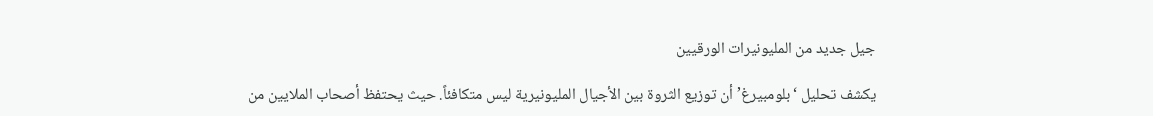جيل جديد من المليونيرات الورقيين

يكشف تحليل ‘بلومبيرغ’ أن توزيع الثروة بين الأجيال المليونيرية ليس متكافئاً. حيث يحتفظ أصحاب الملايين من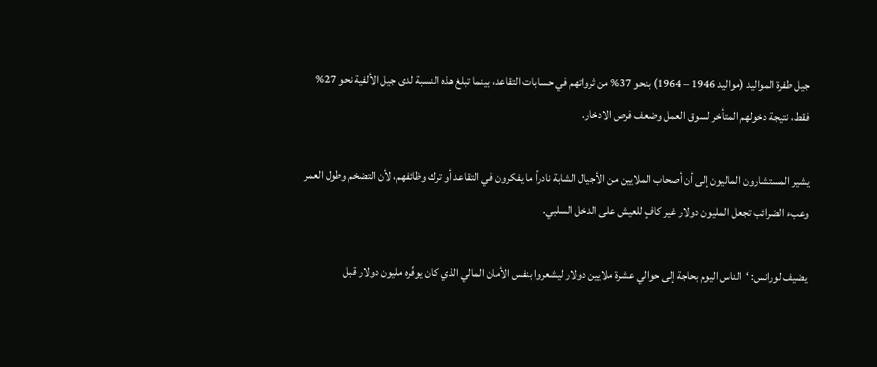جيل طفرة المواليد (مواليد 1946 – 1964) بنحو 37% من ثرواتهم في حسابات التقاعد، بينما تبلغ هذه النسبة لدى جيل الألفية نحو 27% فقط، نتيجة دخولهم المتأخر لسوق العمل وضعف فرص الادخار.

يشير المستشارون الماليون إلى أن أصحاب الملايين من الأجيال الشابة نادراً ما يفكرون في التقاعد أو ترك وظائفهم، لأن التضخم وطول العمر وعبء الضرائب تجعل المليون دولار غير كافٍ للعيش على الدخل السلبي.

يضيف لورانس: ‘الناس اليوم بحاجة إلى حوالي عشرة ملايين دولار ليشعروا بنفس الأمان المالي الذي كان يوفّره مليون دولار قبل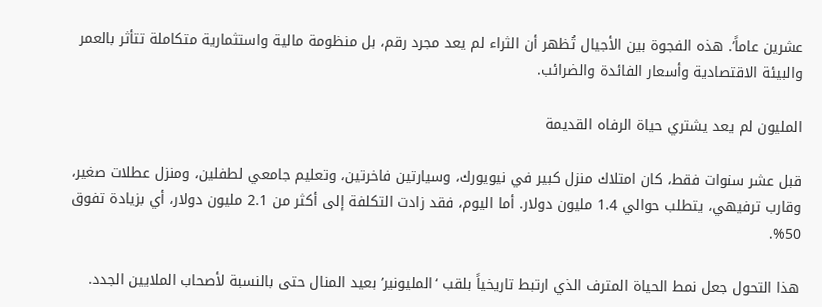عشرين عاماً’. هذه الفجوة بين الأجيال تُظهر أن الثراء لم يعد مجرد رقم، بل منظومة مالية واستثمارية متكاملة تتأثر بالعمر والبيئة الاقتصادية وأسعار الفائدة والضرائب.

المليون لم يعد يشتري حياة الرفاه القديمة

قبل عشر سنوات فقط، كان امتلاك منزل كبير في نيويورك، وسيارتين فاخرتين، وتعليم جامعي لطفلين، ومنزل عطلات صغير، وقارب ترفيهي، يتطلب حوالي 1.4 مليون دولار. أما اليوم، فقد زادت التكلفة إلى أكثر من 2.1 مليون دولار، أي بزيادة تفوق 50%.

هذا التحول جعل نمط الحياة المترف الذي ارتبط تاريخياً بلقب ‘المليونير’ بعيد المنال حتى بالنسبة لأصحاب الملايين الجدد.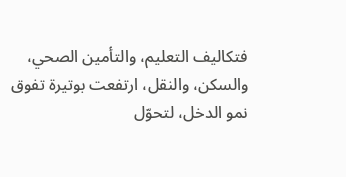فتكاليف التعليم، والتأمين الصحي، والسكن، والنقل، ارتفعت بوتيرة تفوق نمو الدخل، لتحوّل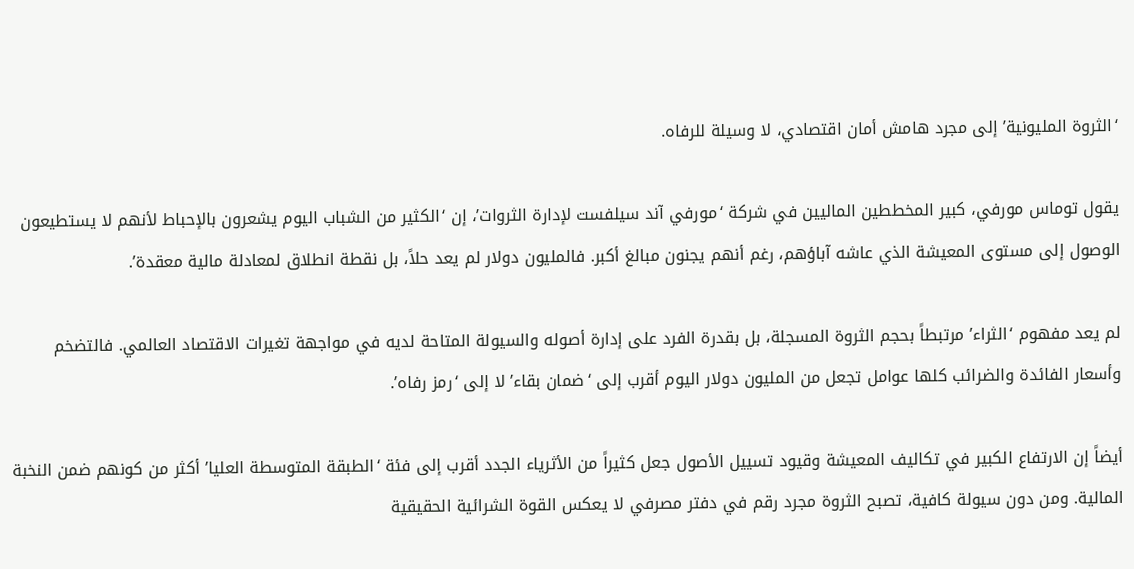‘الثروة المليونية’ إلى مجرد هامش أمان اقتصادي، لا وسيلة للرفاه.

يقول توماس مورفي، كبير المخططين الماليين في شركة ‘مورفي آند سيلفست لإدارة الثروات’، إن ‘الكثير من الشباب اليوم يشعرون بالإحباط لأنهم لا يستطيعون الوصول إلى مستوى المعيشة الذي عاشه آباؤهم، رغم أنهم يجنون مبالغ أكبر. فالمليون دولار لم يعد حلاً، بل نقطة انطلاق لمعادلة مالية معقدة’.

لم يعد مفهوم ‘الثراء’ مرتبطاً بحجم الثروة المسجلة، بل بقدرة الفرد على إدارة أصوله والسيولة المتاحة لديه في مواجهة تغيرات الاقتصاد العالمي. فالتضخم وأسعار الفائدة والضرائب كلها عوامل تجعل من المليون دولار اليوم أقرب إلى ‘ضمان بقاء’ لا إلى ‘رمز رفاه’.

أيضاً إن الارتفاع الكبير في تكاليف المعيشة وقيود تسييل الأصول جعل كثيراً من الأثرياء الجدد أقرب إلى فئة ‘الطبقة المتوسطة العليا’ أكثر من كونهم ضمن النخبة المالية. ومن دون سيولة كافية، تصبح الثروة مجرد رقم في دفتر مصرفي لا يعكس القوة الشرائية الحقيقية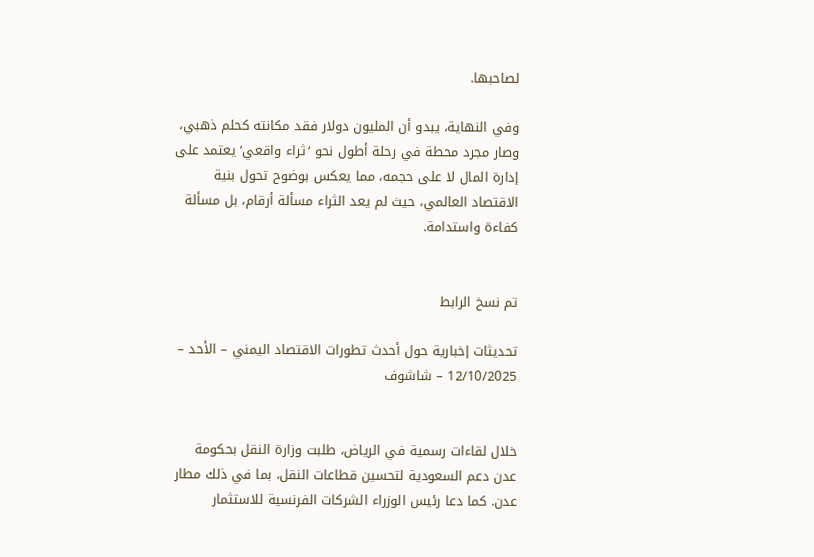لصاحبها.

وفي النهاية، يبدو أن المليون دولار فقد مكانته كحلم ذهبي، وصار مجرد محطة في رحلة أطول نحو ‘ثراء واقعي’ يعتمد على إدارة المال لا على حجمه، مما يعكس بوضوح تحول بنية الاقتصاد العالمي، حيث لم يعد الثراء مسألة أرقام، بل مسألة كفاءة واستدامة.


تم نسخ الرابط

تحديثات إخبارية حول أحدث تطورات الاقتصاد اليمني – الأحد – 12/10/2025 – شاشوف


خلال لقاءات رسمية في الرياض، طلبت وزارة النقل بحكومة عدن دعم السعودية لتحسين قطاعات النقل، بما في ذلك مطار عدن. كما دعا رئيس الوزراء الشركات الفرنسية للاستثمار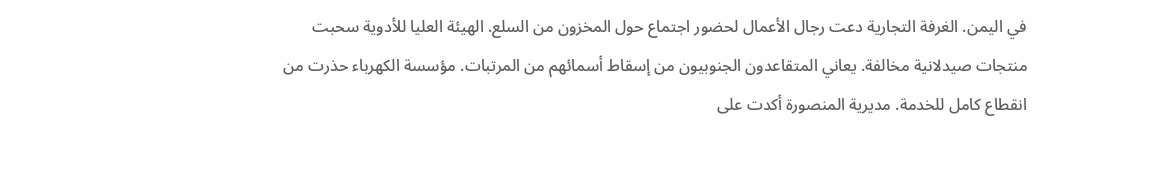في اليمن. الغرفة التجارية دعت رجال الأعمال لحضور اجتماع حول المخزون من السلع. الهيئة العليا للأدوية سحبت منتجات صيدلانية مخالفة. يعاني المتقاعدون الجنوبيون من إسقاط أسمائهم من المرتبات. مؤسسة الكهرباء حذرت من انقطاع كامل للخدمة. مديرية المنصورة أكدت على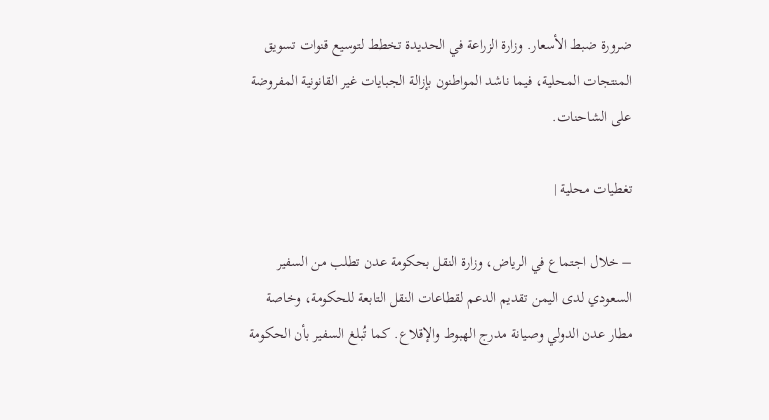ضرورة ضبط الأسعار. وزارة الزراعة في الحديدة تخطط لتوسيع قنوات تسويق المنتجات المحلية، فيما ناشد المواطنون بإزالة الجبايات غير القانونية المفروضة على الشاحنات.

تغطيات محلية |

– خلال اجتماع في الرياض، وزارة النقل بحكومة عدن تطلب من السفير السعودي لدى اليمن تقديم الدعم لقطاعات النقل التابعة للحكومة، وخاصة مطار عدن الدولي وصيانة مدرج الهبوط والإقلاع. كما تُبلغ السفير بأن الحكومة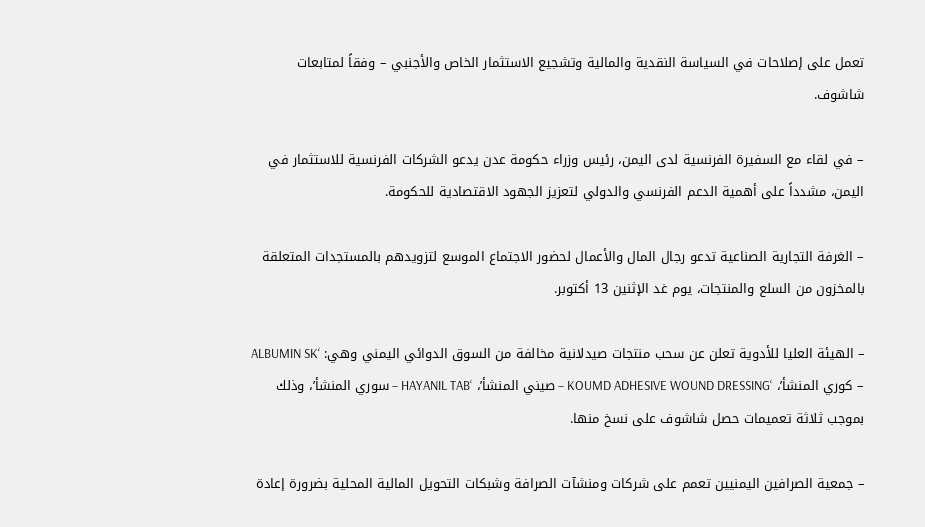تعمل على إصلاحات في السياسة النقدية والمالية وتشجيع الاستثمار الخاص والأجنبي – وفقاً لمتابعات شاشوف.

– في لقاء مع السفيرة الفرنسية لدى اليمن، رئيس وزراء حكومة عدن يدعو الشركات الفرنسية للاستثمار في اليمن، مشدداً على أهمية الدعم الفرنسي والدولي لتعزيز الجهود الاقتصادية للحكومة.

– الغرفة التجارية الصناعية تدعو رجال المال والأعمال لحضور الاجتماع الموسع لتزويدهم بالمستجدات المتعلقة بالمخزون من السلع والمنتجات، يوم غد الإثنين 13 أكتوبر.

– الهيئة العليا للأدوية تعلن عن سحب منتجات صيدلانية مخالفة من السوق الدوائي اليمني وهي: ‘ALBUMIN SK – كوري المنشأ’، ‘KOUMD ADHESIVE WOUND DRESSING – صيني المنشأ’، ‘HAYANIL TAB – سوري المنشأ’، وذلك بموجب ثلاثة تعميمات حصل شاشوف على نسخ منها.

– جمعية الصرافين اليمنيين تعمم على شركات ومنشآت الصرافة وشبكات التحويل المالية المحلية بضرورة إعادة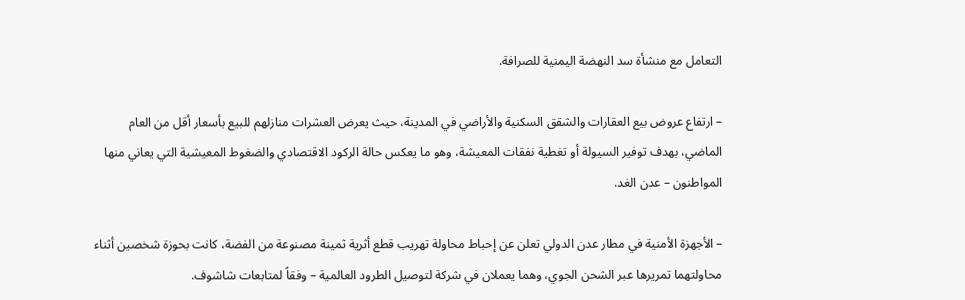التعامل مع منشأة سد النهضة اليمنية للصرافة.

– ارتفاع عروض بيع العقارات والشقق السكنية والأراضي في المدينة، حيث يعرض العشرات منازلهم للبيع بأسعار أقل من العام الماضي، بهدف توفير السيولة أو تغطية نفقات المعيشة، وهو ما يعكس حالة الركود الاقتصادي والضغوط المعيشية التي يعاني منها المواطنون – عدن الغد.

– الأجهزة الأمنية في مطار عدن الدولي تعلن عن إحباط محاولة تهريب قطع أثرية ثمينة مصنوعة من الفضة، كانت بحوزة شخصين أثناء محاولتهما تمريرها عبر الشحن الجوي، وهما يعملان في شركة لتوصيل الطرود العالمية – وفقاً لمتابعات شاشوف.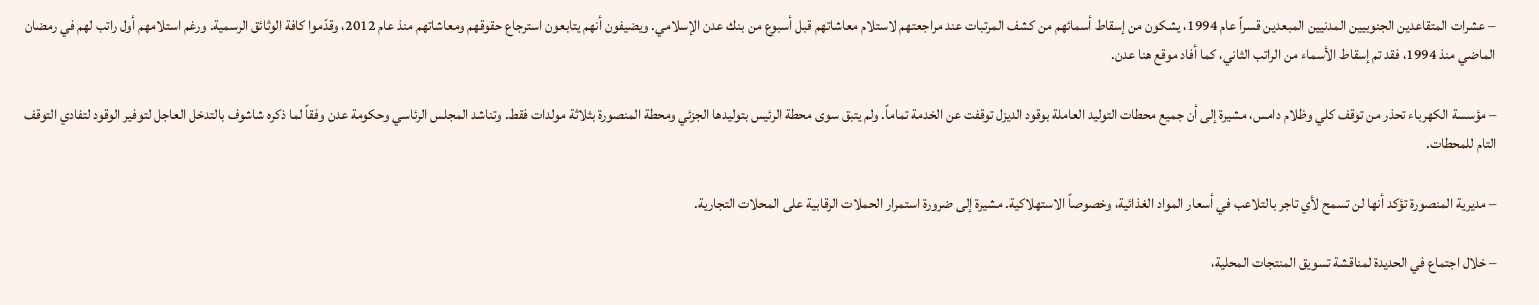– عشرات المتقاعدين الجنوبيين المدنيين المبعدين قسراً عام 1994، يشكون من إسقاط أسمائهم من كشف المرتبات عند مراجعتهم لاستلام معاشاتهم قبل أسبوع من بنك عدن الإسلامي. ويضيفون أنهم يتابعون استرجاع حقوقهم ومعاشاتهم منذ عام 2012، وقدّموا كافة الوثائق الرسمية. ورغم استلامهم أول راتب لهم في رمضان الماضي منذ 1994، فقد تم إسقاط الأسماء من الراتب الثاني، كما أفاد موقع هنا عدن.

– مؤسسة الكهرباء تحذر من توقف كلي وظلام دامس، مشيرة إلى أن جميع محطات التوليد العاملة بوقود الديزل توقفت عن الخدمة تماماً. ولم يتبق سوى محطة الرئيس بتوليدها الجزئي ومحطة المنصورة بثلاثة مولدات فقط. وتناشد المجلس الرئاسي وحكومة عدن وفقاً لما ذكره شاشوف بالتدخل العاجل لتوفير الوقود لتفادي التوقف التام للمحطات.

– مديرية المنصورة تؤكد أنها لن تسمح لأي تاجر بالتلاعب في أسعار المواد الغذائية، وخصوصاً الاستهلاكية. مشيرة إلى ضرورة استمرار الحملات الرقابية على المحلات التجارية.

– خلال اجتماع في الحديدة لمناقشة تسويق المنتجات المحلية،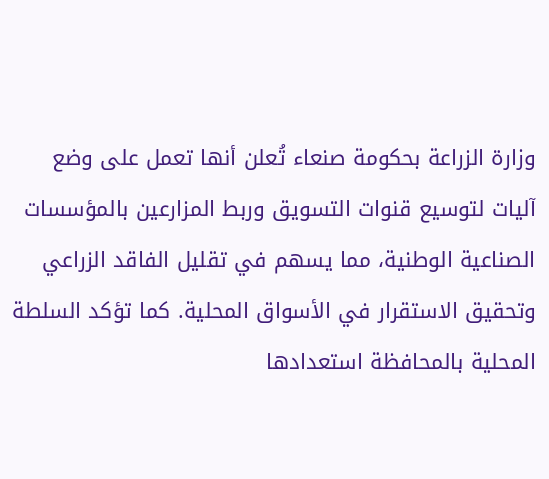وزارة الزراعة بحكومة صنعاء تُعلن أنها تعمل على وضع آليات لتوسيع قنوات التسويق وربط المزارعين بالمؤسسات الصناعية الوطنية، مما يسهم في تقليل الفاقد الزراعي وتحقيق الاستقرار في الأسواق المحلية. كما تؤكد السلطة المحلية بالمحافظة استعدادها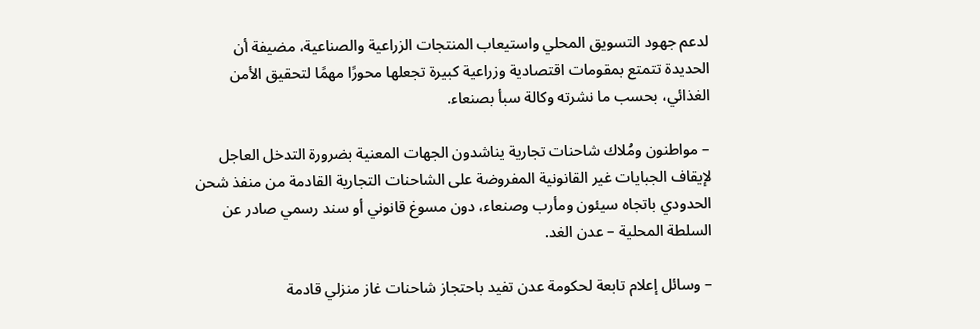لدعم جهود التسويق المحلي واستيعاب المنتجات الزراعية والصناعية، مضيفة أن الحديدة تتمتع بمقومات اقتصادية وزراعية كبيرة تجعلها محورًا مهمًا لتحقيق الأمن الغذائي، بحسب ما نشرته وكالة سبأ بصنعاء.

– مواطنون ومُلاك شاحنات تجارية يناشدون الجهات المعنية بضرورة التدخل العاجل لإيقاف الجبايات غير القانونية المفروضة على الشاحنات التجارية القادمة من منفذ شحن الحدودي باتجاه سيئون ومأرب وصنعاء، دون مسوغ قانوني أو سند رسمي صادر عن السلطة المحلية – عدن الغد.

– وسائل إعلام تابعة لحكومة عدن تفيد باحتجاز شاحنات غاز منزلي قادمة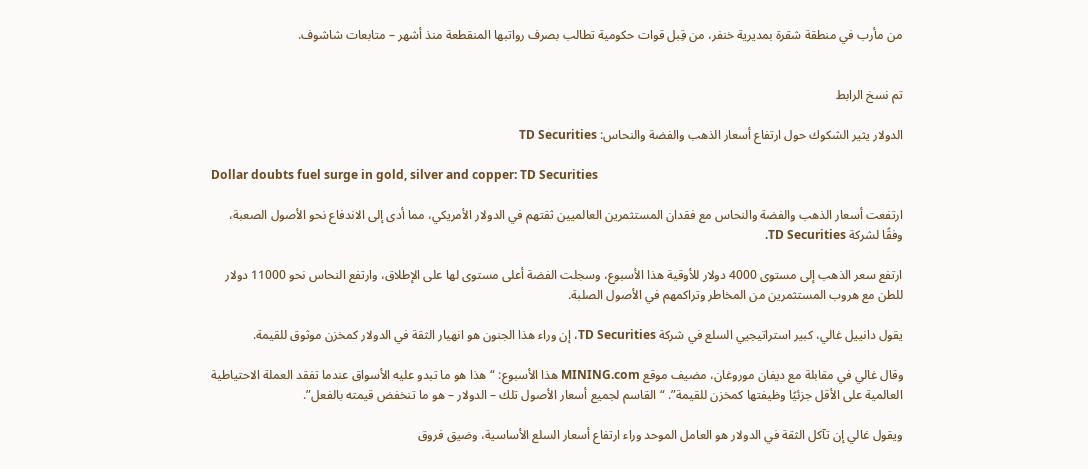من مأرب في منطقة شقرة بمديرية خنفر، من قِبل قوات حكومية تطالب بصرف رواتبها المنقطعة منذ أشهر – متابعات شاشوف.


تم نسخ الرابط

الدولار يثير الشكوك حول ارتفاع أسعار الذهب والفضة والنحاس: TD Securities

Dollar doubts fuel surge in gold, silver and copper: TD Securities

ارتفعت أسعار الذهب والفضة والنحاس مع فقدان المستثمرين العالميين ثقتهم في الدولار الأمريكي، مما أدى إلى الاندفاع نحو الأصول الصعبة، وفقًا لشركة TD Securities.

ارتفع سعر الذهب إلى مستوى 4000 دولار للأوقية هذا الأسبوع، وسجلت الفضة أعلى مستوى لها على الإطلاق، وارتفع النحاس نحو 11000 دولار للطن مع هروب المستثمرين من المخاطر وتراكمهم في الأصول الصلبة.

يقول دانييل غالي، كبير استراتيجيي السلع في شركة TD Securities، إن وراء هذا الجنون هو انهيار الثقة في الدولار كمخزن موثوق للقيمة.

وقال غالي في مقابلة مع ديفان موروغان، مضيف موقع MINING.com هذا الأسبوع: “هذا هو ما تبدو عليه الأسواق عندما تفقد العملة الاحتياطية العالمية على الأقل جزئيًا وظيفتها كمخزن للقيمة”. “القاسم لجميع أسعار الأصول تلك – الدولار – هو ما تنخفض قيمته بالفعل”.

ويقول غالي إن تآكل الثقة في الدولار هو العامل الموحد وراء ارتفاع أسعار السلع الأساسية، وضيق فروق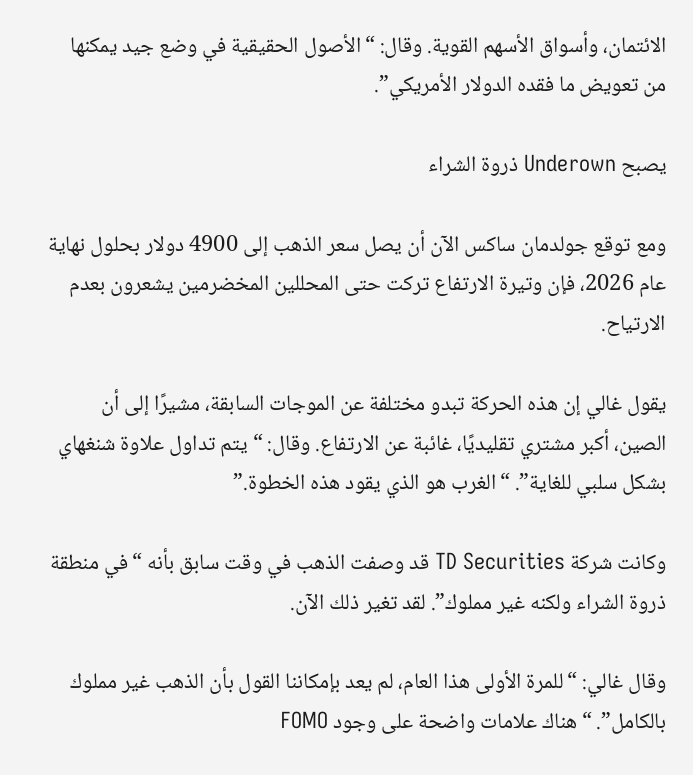الائتمان، وأسواق الأسهم القوية. وقال: “الأصول الحقيقية في وضع جيد يمكنها من تعويض ما فقده الدولار الأمريكي”.

يصبح Underown ذروة الشراء

ومع توقع جولدمان ساكس الآن أن يصل سعر الذهب إلى 4900 دولار بحلول نهاية عام 2026، فإن وتيرة الارتفاع تركت حتى المحللين المخضرمين يشعرون بعدم الارتياح.

يقول غالي إن هذه الحركة تبدو مختلفة عن الموجات السابقة، مشيرًا إلى أن الصين، أكبر مشتري تقليديًا، غائبة عن الارتفاع. وقال: “يتم تداول علاوة شنغهاي بشكل سلبي للغاية”. “الغرب هو الذي يقود هذه الخطوة.”

وكانت شركة TD Securities قد وصفت الذهب في وقت سابق بأنه “في منطقة ذروة الشراء ولكنه غير مملوك”. لقد تغير ذلك الآن.

وقال غالي: “للمرة الأولى هذا العام، لم يعد بإمكاننا القول بأن الذهب غير مملوك بالكامل”. “هناك علامات واضحة على وجود FOMO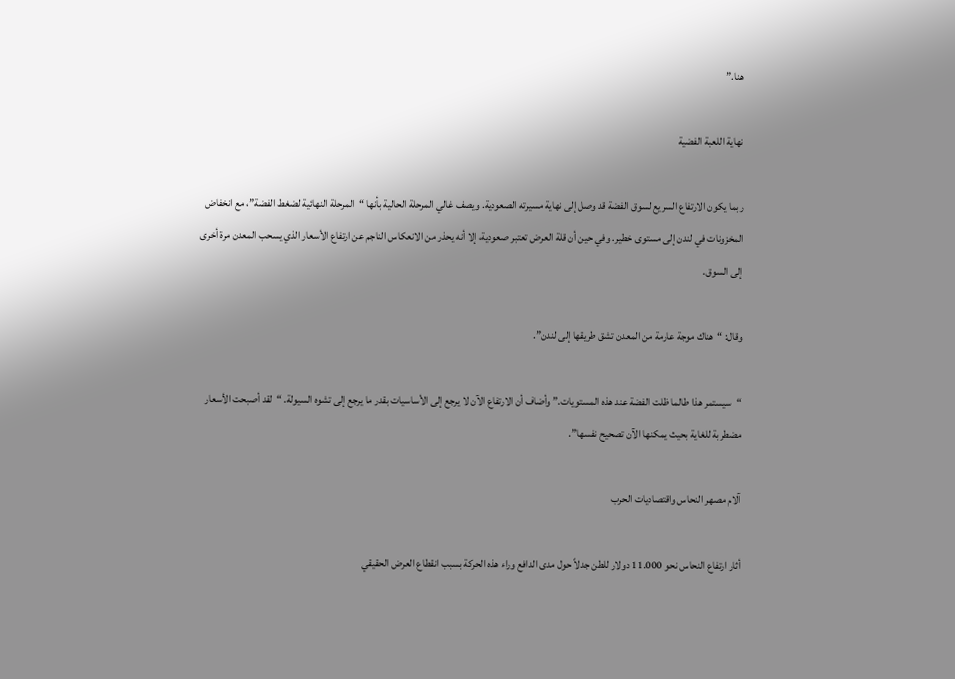هنا.”

نهاية اللعبة الفضية

ربما يكون الارتفاع السريع لسوق الفضة قد وصل إلى نهاية مسيرته الصعودية. ويصف غالي المرحلة الحالية بأنها “المرحلة النهائية لضغط الفضة”، مع انخفاض المخزونات في لندن إلى مستوى خطير. وفي حين أن قلة العرض تعتبر صعودية، إلا أنه يحذر من الانعكاس الناجم عن ارتفاع الأسعار الذي يسحب المعدن مرة أخرى إلى السوق.

وقال: “هناك موجة عارمة من المعدن تشق طريقها إلى لندن”.

“سيستمر هذا طالما ظلت الفضة عند هذه المستويات.” وأضاف أن الارتفاع الآن لا يرجع إلى الأساسيات بقدر ما يرجع إلى تشوه السيولة. “لقد أصبحت الأسعار مضطربة للغاية بحيث يمكنها الآن تصحيح نفسها”.

آلام مصهر النحاس واقتصاديات الحرب

أثار ارتفاع النحاس نحو 11.000 دولار للطن جدلاً حول مدى الدافع وراء هذه الحركة بسبب انقطاع العرض الحقيقي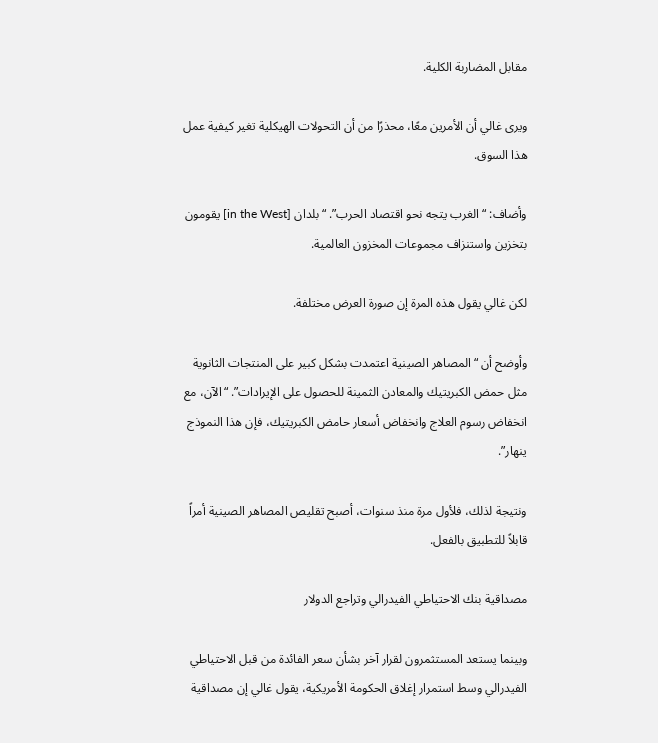مقابل المضاربة الكلية.

ويرى غالي أن الأمرين معًا، محذرًا من أن التحولات الهيكلية تغير كيفية عمل هذا السوق.

وأضاف: “الغرب يتجه نحو اقتصاد الحرب”. “بلدان [in the West] يقومون بتخزين واستنزاف مجموعات المخزون العالمية.

لكن غالي يقول هذه المرة إن صورة العرض مختلفة.

وأوضح أن “المصاهر الصينية اعتمدت بشكل كبير على المنتجات الثانوية مثل حمض الكبريتيك والمعادن الثمينة للحصول على الإيرادات”. “الآن، مع انخفاض رسوم العلاج وانخفاض أسعار حامض الكبريتيك، فإن هذا النموذج ينهار”.

ونتيجة لذلك، فلأول مرة منذ سنوات، أصبح تقليص المصاهر الصينية أمراً قابلاً للتطبيق بالفعل.

مصداقية بنك الاحتياطي الفيدرالي وتراجع الدولار

وبينما يستعد المستثمرون لقرار آخر بشأن سعر الفائدة من قبل الاحتياطي الفيدرالي وسط استمرار إغلاق الحكومة الأمريكية، يقول غالي إن مصداقية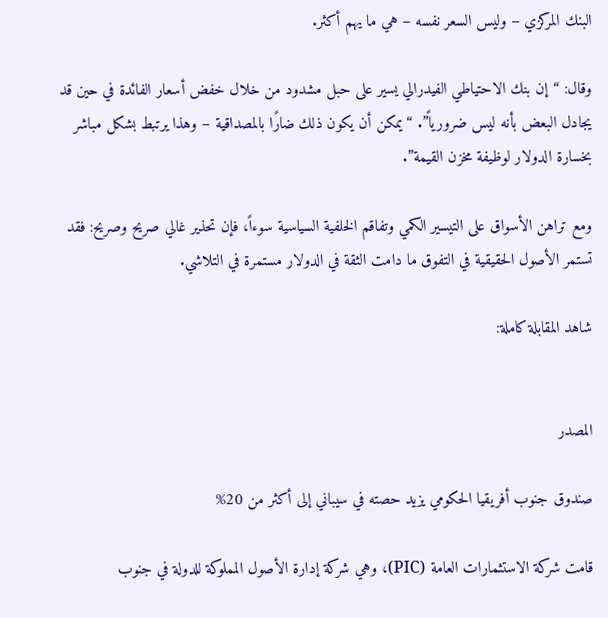البنك المركزي – وليس السعر نفسه – هي ما يهم أكثر.

وقال: “إن بنك الاحتياطي الفيدرالي يسير على حبل مشدود من خلال خفض أسعار الفائدة في حين قد يجادل البعض بأنه ليس ضرورياً”. “يمكن أن يكون ذلك ضارًا بالمصداقية – وهذا يرتبط بشكل مباشر بخسارة الدولار لوظيفة مخزن القيمة”.

ومع تراهن الأسواق على التيسير الكمي وتفاقم الخلفية السياسية سوءاً، فإن تحذير غالي صريح وصريح: فقد تستمر الأصول الحقيقية في التفوق ما دامت الثقة في الدولار مستمرة في التلاشي.

شاهد المقابلة كاملة:


المصدر

صندوق جنوب أفريقيا الحكومي يزيد حصته في سيباني إلى أكثر من 20%

قامت شركة الاستثمارات العامة (PIC)، وهي شركة إدارة الأصول المملوكة للدولة في جنوب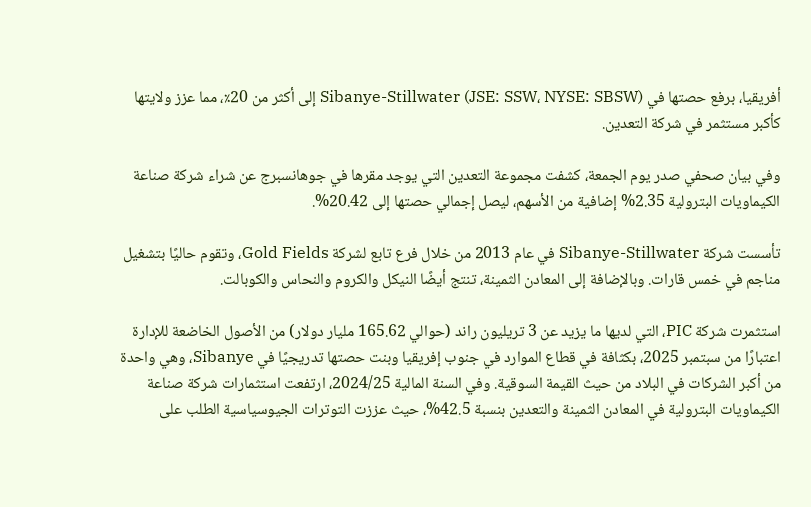أفريقيا، برفع حصتها في Sibanye-Stillwater (JSE: SSW، NYSE: SBSW) إلى أكثر من 20٪، مما عزز ولايتها كأكبر مستثمر في شركة التعدين.

وفي بيان صحفي صدر يوم الجمعة، كشفت مجموعة التعدين التي يوجد مقرها في جوهانسبرج عن شراء شركة صناعة الكيماويات البترولية 2.35% إضافية من الأسهم، ليصل إجمالي حصتها إلى 20.42%.

تأسست شركة Sibanye-Stillwater في عام 2013 من خلال فرع تابع لشركة Gold Fields، وتقوم حاليًا بتشغيل مناجم في خمس قارات. وبالإضافة إلى المعادن الثمينة، تنتج أيضًا النيكل والكروم والنحاس والكوبالت.

استثمرت شركة PIC، التي لديها ما يزيد عن 3 تريليون راند (حوالي 165.62 مليار دولار) من الأصول الخاضعة للإدارة اعتبارًا من سبتمبر 2025، بكثافة في قطاع الموارد في جنوب إفريقيا وبنت حصتها تدريجيًا في Sibanye، وهي واحدة من أكبر الشركات في البلاد من حيث القيمة السوقية. وفي السنة المالية 2024/25، ارتفعت استثمارات شركة صناعة الكيماويات البترولية في المعادن الثمينة والتعدين بنسبة 42.5%، حيث عززت التوترات الجيوسياسية الطلب على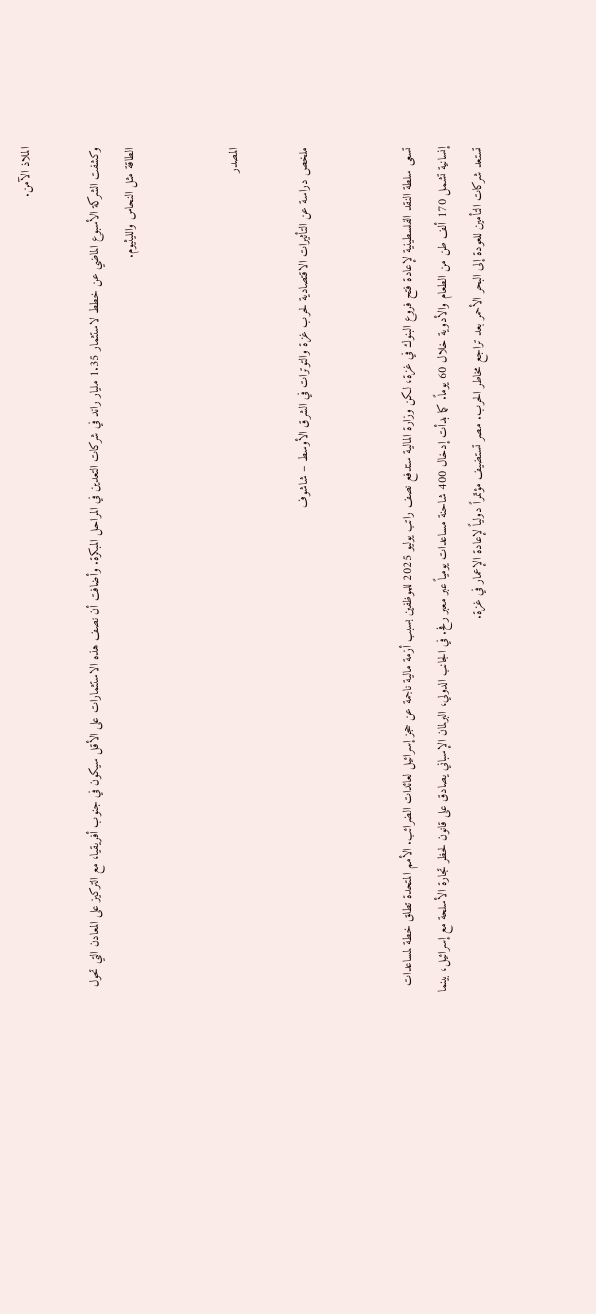الملاذ الآمن.

وكشفت الشركة الأسبوع الماضي عن خطط لاستثمار 1.35 مليار راند في شركات التعدين في المراحل المبكرة. وأضافت أن نصف هذه الاستثمارات على الأقل سيكون في جنوب أفريقيا، مع التركيز على المعادن التي تحول الطاقة مثل النحاس والليثيوم.


المصدر

ملخص دراسة عن التأثيرات الاقتصادية لحرب غزة والتوترات في الشرق الأوسط – شاشوف


تسعى سلطة النقد الفلسطينية لإعادة فتح فروع البنوك في غزة، لكن وزارة المالية ستدفع نصف راتب يوليو 2025 للموظفين بسبب أزمة مالية ناجمة عن حجز إسرائيل لعائدات الضرائب. الأمم المتحدة تطلق خطة لمساعدات إنسانية تشمل 170 ألف طن من الطعام والأدوية خلال 60 يوماً. كما بدأت إدخال 400 شاحنة مساعدات يومياً عبر معبر رفح. في الجانب الدولي، البرلمان الإسباني يصادق على قانون لحظر تجارة الأسلحة مع إسرائيل، بينما تستعد شركات التأمين للعودة إلى البحر الأحمر بعد تراجع مخاطر الحرب. مصر تستضيف مؤتمراً دولياً لإعادة الإعمار في غزة.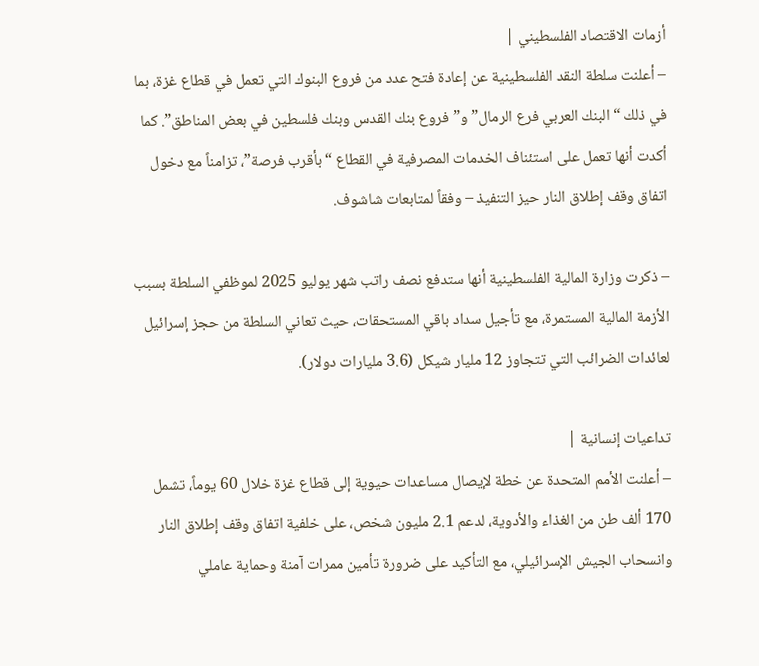أزمات الاقتصاد الفلسطيني |
– أعلنت سلطة النقد الفلسطينية عن إعادة فتح عدد من فروع البنوك التي تعمل في قطاع غزة، بما في ذلك “البنك العربي فرع الرمال” و”فروع بنك القدس وبنك فلسطين في بعض المناطق”. كما أكدت أنها تعمل على استئناف الخدمات المصرفية في القطاع “بأقرب فرصة”، تزامناً مع دخول اتفاق وقف إطلاق النار حيز التنفيذ – وفقاً لمتابعات شاشوف.

– ذكرت وزارة المالية الفلسطينية أنها ستدفع نصف راتب شهر يوليو 2025 لموظفي السلطة بسبب الأزمة المالية المستمرة، مع تأجيل سداد باقي المستحقات، حيث تعاني السلطة من حجز إسرائيل لعائدات الضرائب التي تتجاوز 12 مليار شيكل (3.6 مليارات دولار).

تداعيات إنسانية |
– أعلنت الأمم المتحدة عن خطة لإيصال مساعدات حيوية إلى قطاع غزة خلال 60 يوماً، تشمل 170 ألف طن من الغذاء والأدوية، لدعم 2.1 مليون شخص، على خلفية اتفاق وقف إطلاق النار وانسحاب الجيش الإسرائيلي، مع التأكيد على ضرورة تأمين ممرات آمنة وحماية عاملي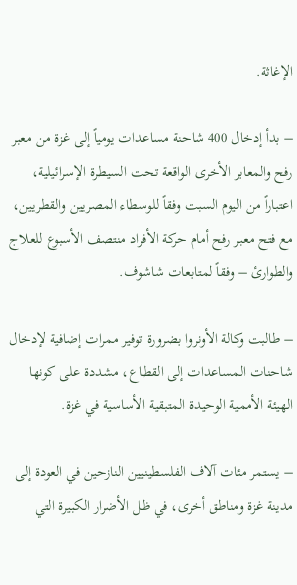الإغاثة.

– بدأ إدخال 400 شاحنة مساعدات يومياً إلى غزة من معبر رفح والمعابر الأخرى الواقعة تحت السيطرة الإسرائيلية، اعتباراً من اليوم السبت وفقاً للوسطاء المصريين والقطريين، مع فتح معبر رفح أمام حركة الأفراد منتصف الأسبوع للعلاج والطوارئ – وفقاً لمتابعات شاشوف.

– طالبت وكالة الأونروا بضرورة توفير ممرات إضافية لإدخال شاحنات المساعدات إلى القطاع، مشددة على كونها الهيئة الأممية الوحيدة المتبقية الأساسية في غزة.

– يستمر مئات آلاف الفلسطينيين النازحين في العودة إلى مدينة غزة ومناطق أخرى، في ظل الأضرار الكبيرة التي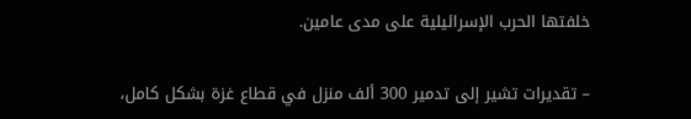خلفتها الحرب الإسرائيلية على مدى عامين.

– تقديرات تشير إلى تدمير 300 ألف منزل في قطاع غزة بشكل كامل،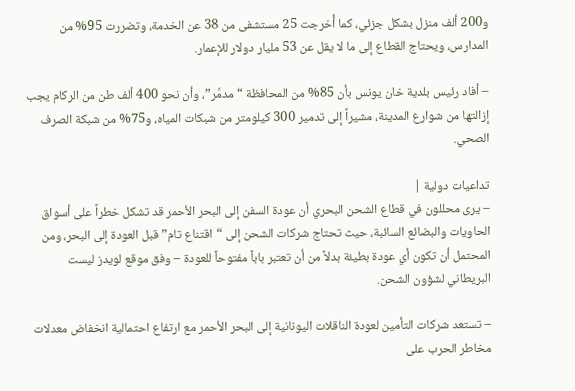و200 ألف منزل بشكل جزئي، كما أُخرجت 25 مستشفى من 38 عن الخدمة، وتضررت 95% من المدارس، ويحتاج القطاع إلى ما لا يقل عن 53 مليار دولار للإعمار.

– أفاد رئيس بلدية خان يونس بأن 85% من المحافظة “مدمَّر”، وأن نحو 400 ألف طن من الركام يجب إزالتها من شوارع المدينة، مشيراً إلى تدمير 300 كيلومتر من شبكات المياه، و75% من شبكة الصرف الصحي.

تداعيات دولية |
– يرى محللون في قطاع الشحن البحري أن عودة السفن إلى البحر الأحمر قد تشكل خطراً على أسواق الحاويات والبضائع السائبة، حيث تحتاج شركات الشحن إلى “اقتناع تام” قبل العودة إلى البحر، ومن المحتمل أن تكون أي عودة بطيئة بدلاً من أن تعتبر باباً مفتوحاً للعودة – وفق موقع لويدز ليست البريطاني لشؤون الشحن.

– تستعد شركات التأمين لعودة الناقلات اليونانية إلى البحر الأحمر مع ارتفاع احتمالية انخفاض معدلات مخاطر الحرب على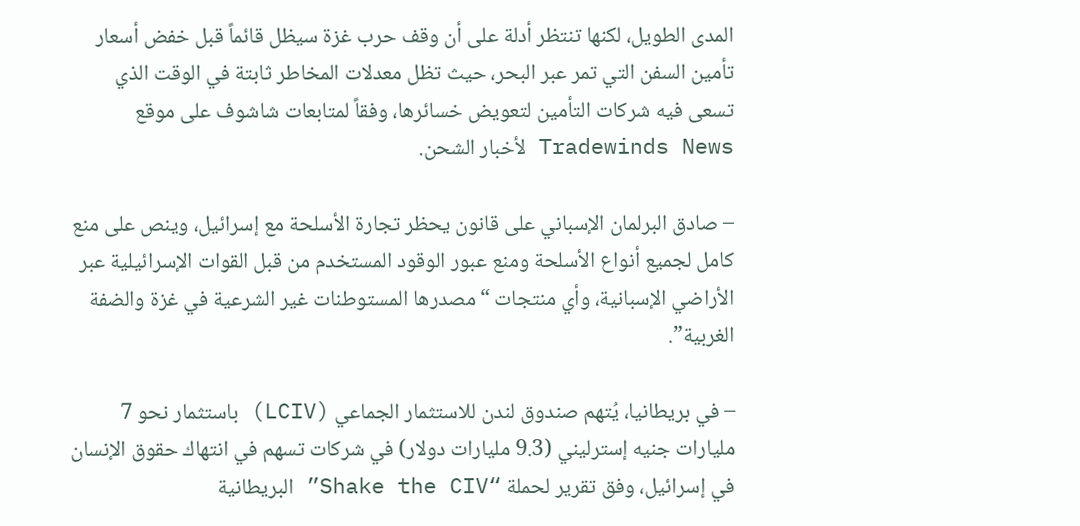المدى الطويل، لكنها تنتظر أدلة على أن وقف حرب غزة سيظل قائماً قبل خفض أسعار تأمين السفن التي تمر عبر البحر، حيث تظل معدلات المخاطر ثابتة في الوقت الذي تسعى فيه شركات التأمين لتعويض خسائرها، وفقاً لمتابعات شاشوف على موقع Tradewinds News لأخبار الشحن.

– صادق البرلمان الإسباني على قانون يحظر تجارة الأسلحة مع إسرائيل، وينص على منع كامل لجميع أنواع الأسلحة ومنع عبور الوقود المستخدم من قبل القوات الإسرائيلية عبر الأراضي الإسبانية، وأي منتجات “مصدرها المستوطنات غير الشرعية في غزة والضفة الغربية”.

– في بريطانيا، يُتهم صندوق لندن للاستثمار الجماعي (LCIV) باستثمار نحو 7 مليارات جنيه إسترليني (9.3 مليارات دولار) في شركات تسهم في انتهاك حقوق الإنسان في إسرائيل، وفق تقرير لحملة “Shake the CIV” البريطانية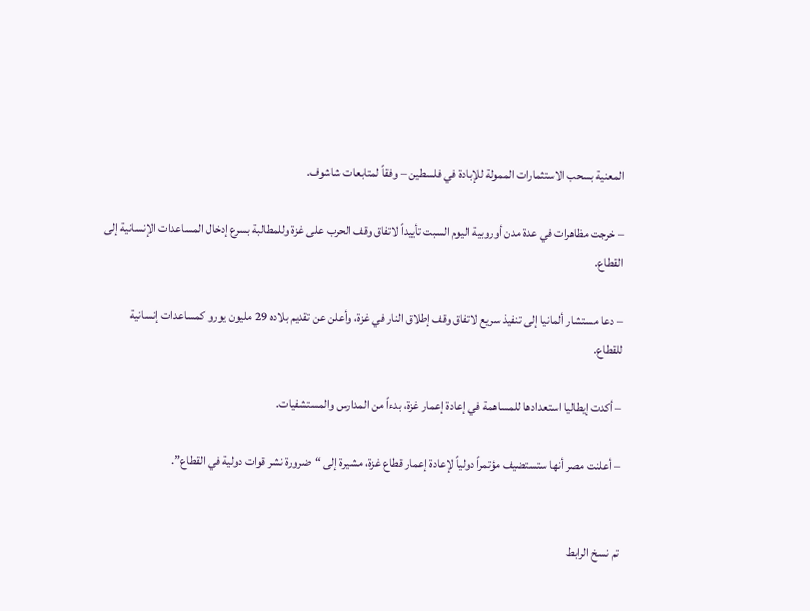المعنية بسحب الاستثمارات الممولة للإبادة في فلسطين – وفقاً لمتابعات شاشوف.

– خرجت مظاهرات في عدة مدن أوروبية اليوم السبت تأييداً لاتفاق وقف الحرب على غزة وللمطالبة بسرع إدخال المساعدات الإنسانية إلى القطاع.

– دعا مستشار ألمانيا إلى تنفيذ سريع لاتفاق وقف إطلاق النار في غزة، وأعلن عن تقديم بلاده 29 مليون يورو كمساعدات إنسانية للقطاع.

– أكدت إيطاليا استعدادها للمساهمة في إعادة إعمار غزة، بدءاً من المدارس والمستشفيات.

– أعلنت مصر أنها ستستضيف مؤتمراً دولياً لإعادة إعمار قطاع غزة، مشيرة إلى “ضرورة نشر قوات دولية في القطاع”.


تم نسخ الرابط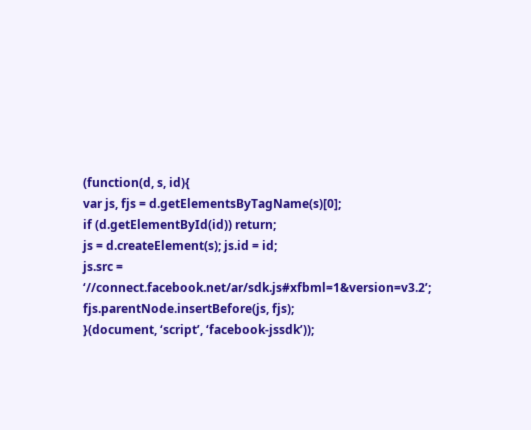(function(d, s, id){
var js, fjs = d.getElementsByTagName(s)[0];
if (d.getElementById(id)) return;
js = d.createElement(s); js.id = id;
js.src = ‘//connect.facebook.net/ar/sdk.js#xfbml=1&version=v3.2’;
fjs.parentNode.insertBefore(js, fjs);
}(document, ‘script’, ‘facebook-jssdk’));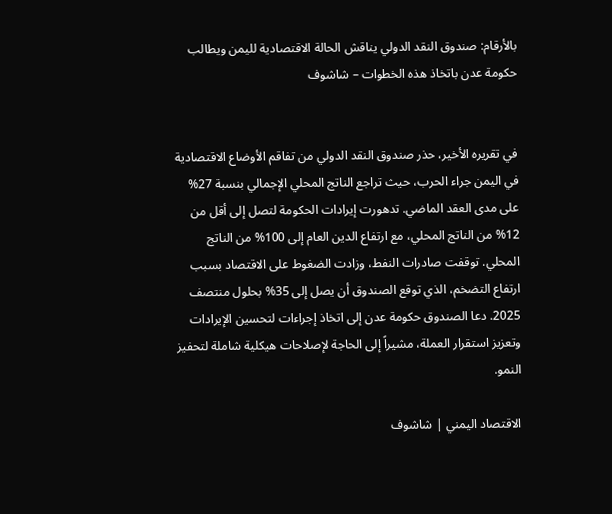بالأرقام: صندوق النقد الدولي يناقش الحالة الاقتصادية لليمن ويطالب حكومة عدن باتخاذ هذه الخطوات – شاشوف


في تقريره الأخير، حذر صندوق النقد الدولي من تفاقم الأوضاع الاقتصادية في اليمن جراء الحرب، حيث تراجع الناتج المحلي الإجمالي بنسبة 27% على مدى العقد الماضي. تدهورت إيرادات الحكومة لتصل إلى أقل من 12% من الناتج المحلي، مع ارتفاع الدين العام إلى 100% من الناتج المحلي. توقفت صادرات النفط، وزادت الضغوط على الاقتصاد بسبب ارتفاع التضخم، الذي توقع الصندوق أن يصل إلى 35% بحلول منتصف 2025. دعا الصندوق حكومة عدن إلى اتخاذ إجراءات لتحسين الإيرادات وتعزيز استقرار العملة، مشيراً إلى الحاجة لإصلاحات هيكلية شاملة لتحفيز النمو.

الاقتصاد اليمني | شاشوف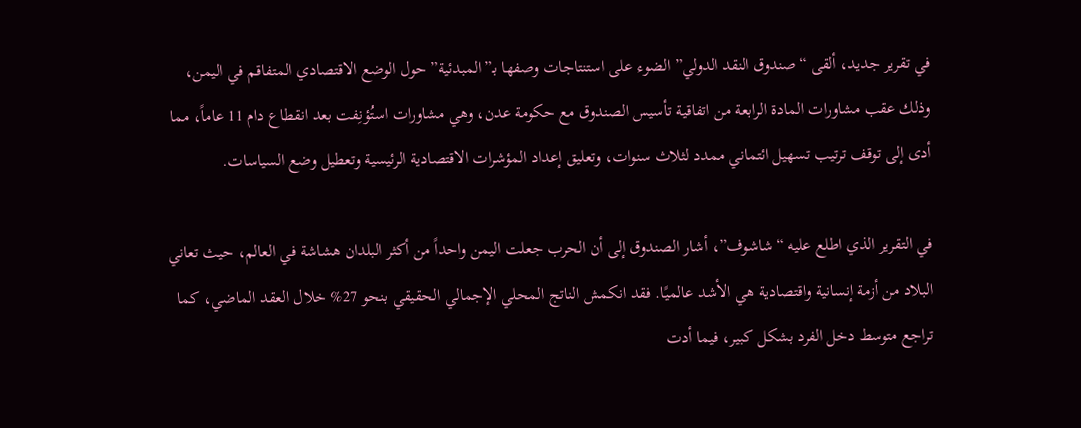في تقرير جديد، ألقى “صندوق النقد الدولي” الضوء على استنتاجات وصفها بـ”المبدئية” حول الوضع الاقتصادي المتفاقم في اليمن، وذلك عقب مشاورات المادة الرابعة من اتفاقية تأسيس الصندوق مع حكومة عدن، وهي مشاورات استُؤنِفت بعد انقطاع دام 11 عاماً، مما أدى إلى توقف ترتيب تسهيل ائتماني ممدد لثلاث سنوات، وتعليق إعداد المؤشرات الاقتصادية الرئيسية وتعطيل وضع السياسات.

في التقرير الذي اطلع عليه “شاشوف”، أشار الصندوق إلى أن الحرب جعلت اليمن واحداً من أكثر البلدان هشاشة في العالم، حيث تعاني البلاد من أزمة إنسانية واقتصادية هي الأشد عالميًا. فقد انكمش الناتج المحلي الإجمالي الحقيقي بنحو 27% خلال العقد الماضي، كما تراجع متوسط دخل الفرد بشكل كبير، فيما أدت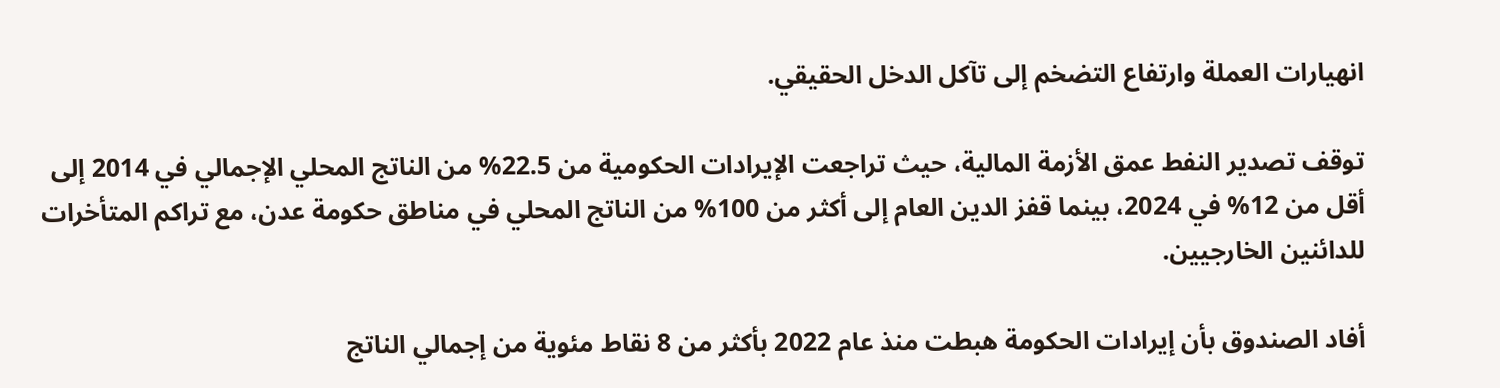انهيارات العملة وارتفاع التضخم إلى تآكل الدخل الحقيقي.

توقف تصدير النفط عمق الأزمة المالية، حيث تراجعت الإيرادات الحكومية من 22.5% من الناتج المحلي الإجمالي في 2014 إلى أقل من 12% في 2024، بينما قفز الدين العام إلى أكثر من 100% من الناتج المحلي في مناطق حكومة عدن، مع تراكم المتأخرات للدائنين الخارجيين.

أفاد الصندوق بأن إيرادات الحكومة هبطت منذ عام 2022 بأكثر من 8 نقاط مئوية من إجمالي الناتج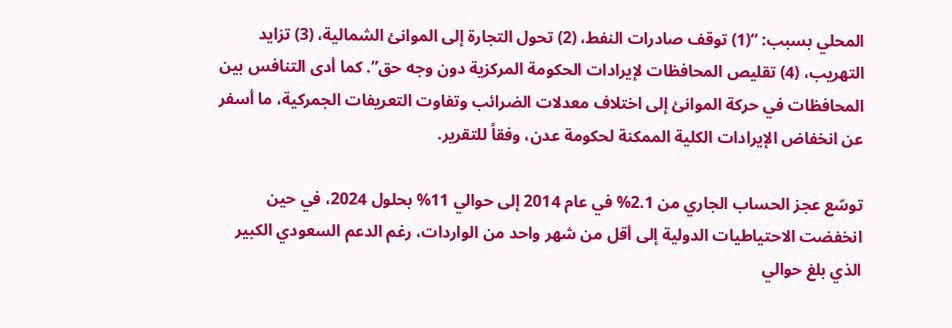المحلي بسبب: “(1) توقف صادرات النفط، (2) تحول التجارة إلى الموانئ الشمالية، (3) تزايد التهريب، (4) تقليص المحافظات لإيرادات الحكومة المركزية دون وجه حق”. كما أدى التنافس بين المحافظات في حركة الموانئ إلى اختلاف معدلات الضرائب وتفاوت التعريفات الجمركية، ما أسفر عن انخفاض الإيرادات الكلية الممكنة لحكومة عدن، وفقاً للتقرير.

توسّع عجز الحساب الجاري من 2.1% في عام 2014 إلى حوالي 11% بحلول 2024، في حين انخفضت الاحتياطيات الدولية إلى أقل من شهر واحد من الواردات، رغم الدعم السعودي الكبير الذي بلغ حوالي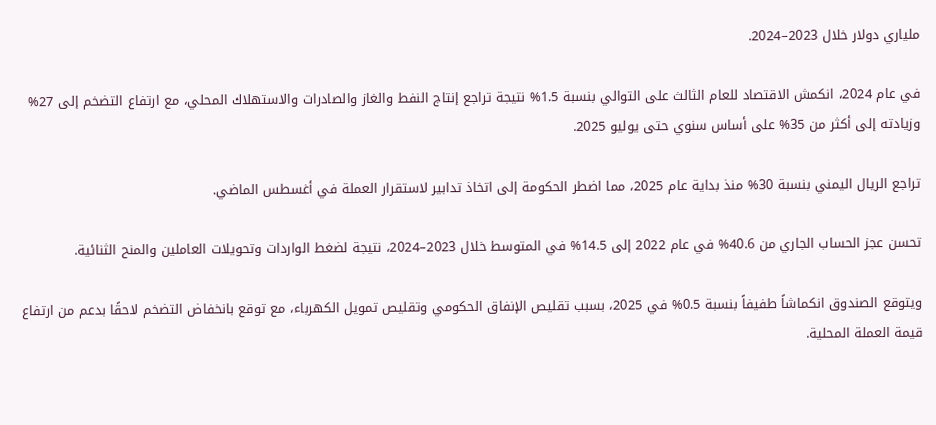ملياري دولار خلال 2023–2024.

في عام 2024، انكمش الاقتصاد للعام الثالث على التوالي بنسبة 1.5% نتيجة تراجع إنتاج النفط والغاز والصادرات والاستهلاك المحلي، مع ارتفاع التضخم إلى 27% وزيادته إلى أكثر من 35% على أساس سنوي حتى يوليو 2025.

تراجع الريال اليمني بنسبة 30% منذ بداية عام 2025، مما اضطر الحكومة إلى اتخاذ تدابير لاستقرار العملة في أغسطس الماضي.

تحسن عجز الحساب الجاري من 40.6% في عام 2022 إلى 14.5% في المتوسط خلال 2023–2024، نتيجة لضغط الواردات وتحويلات العاملين والمنح الثنائية.

ويتوقع الصندوق انكماشاً طفيفاً بنسبة 0.5% في 2025، بسبب تقليص الإنفاق الحكومي وتقليص تمويل الكهرباء، مع توقع بانخفاض التضخم لاحقًا بدعم من ارتفاع قيمة العملة المحلية.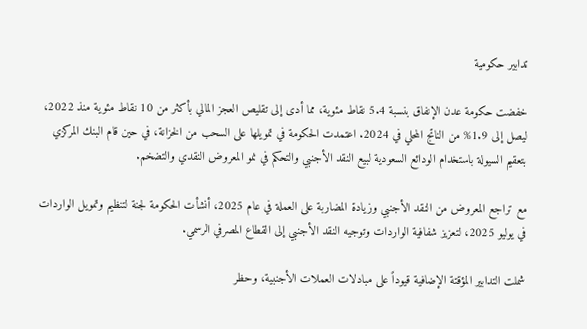تدابير حكومية

خفضت حكومة عدن الإنفاق بنسبة 5.4 نقاط مئوية، مما أدى إلى تقليص العجز المالي بأكثر من 10 نقاط مئوية منذ 2022، ليصل إلى 1.9% من الناتج المحلي في 2024. اعتمدت الحكومة في تمويلها على السحب من الخزانة، في حين قام البنك المركزي بتعقيم السيولة باستخدام الودائع السعودية لبيع النقد الأجنبي والتحكم في نمو المعروض النقدي والتضخم.

مع تراجع المعروض من النقد الأجنبي وزيادة المضاربة على العملة في عام 2025، أنشأت الحكومة لجنة لتنظيم وتمويل الواردات في يوليو 2025، لتعزيز شفافية الواردات وتوجيه النقد الأجنبي إلى القطاع المصرفي الرسمي.

شملت التدابير المؤقتة الإضافية قيوداً على مبادلات العملات الأجنبية، وحظر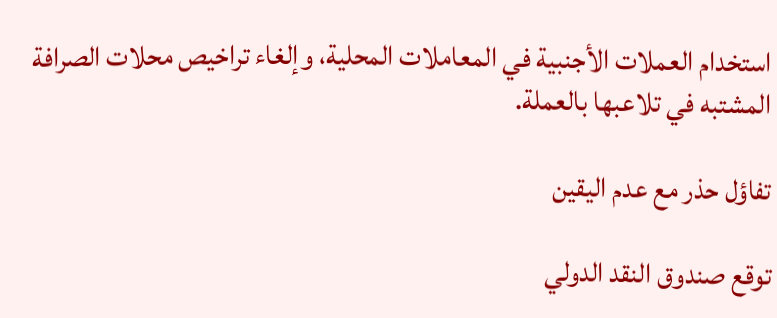استخدام العملات الأجنبية في المعاملات المحلية، وإلغاء تراخيص محلات الصرافة المشتبه في تلاعبها بالعملة.

تفاؤل حذر مع عدم اليقين

توقع صندوق النقد الدولي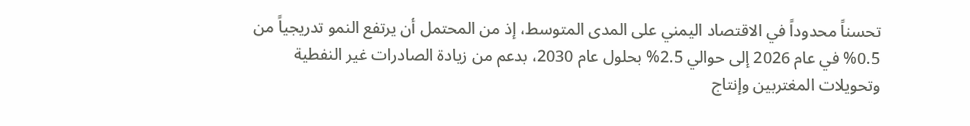تحسناً محدوداً في الاقتصاد اليمني على المدى المتوسط، إذ من المحتمل أن يرتفع النمو تدريجياً من 0.5% في عام 2026 إلى حوالي 2.5% بحلول عام 2030، بدعم من زيادة الصادرات غير النفطية وتحويلات المغتربين وإنتاج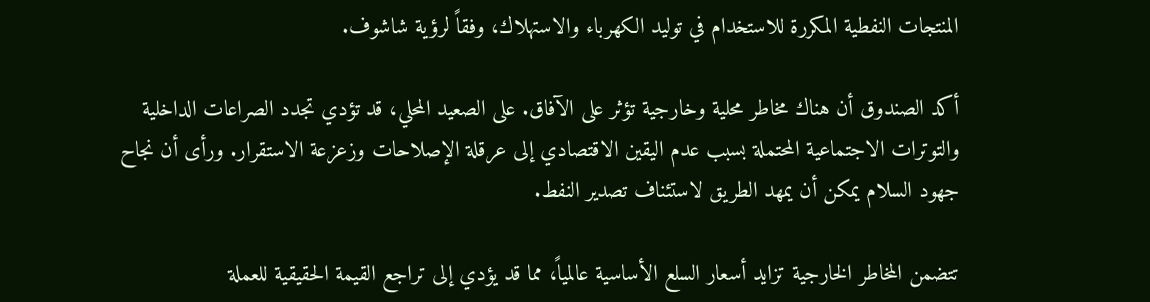المنتجات النفطية المكررة للاستخدام في توليد الكهرباء والاستهلاك، وفقاً لرؤية شاشوف.

أكد الصندوق أن هناك مخاطر محلية وخارجية تؤثر على الآفاق. على الصعيد المحلي، قد تؤدي تجدد الصراعات الداخلية والتوترات الاجتماعية المحتملة بسبب عدم اليقين الاقتصادي إلى عرقلة الإصلاحات وزعزعة الاستقرار. ورأى أن نجاح جهود السلام يمكن أن يمهد الطريق لاستئناف تصدير النفط.

تتضمن المخاطر الخارجية تزايد أسعار السلع الأساسية عالمياً، مما قد يؤدي إلى تراجع القيمة الحقيقية للعملة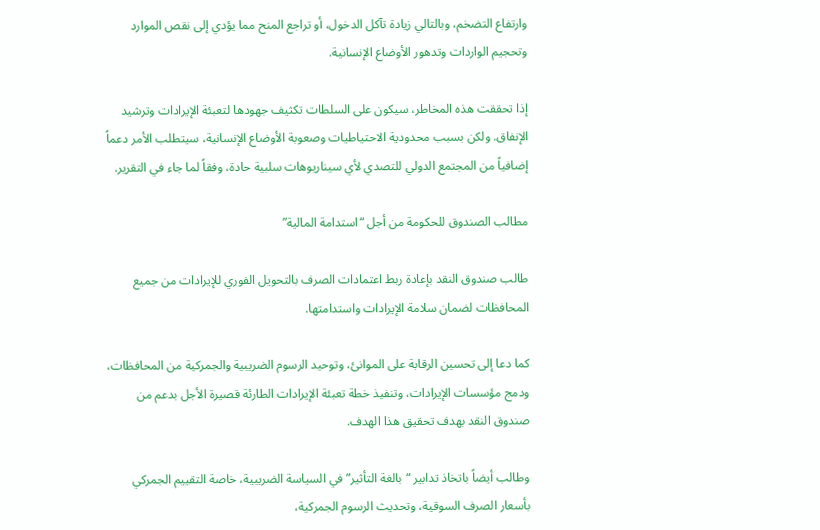وارتفاع التضخم، وبالتالي زيادة تآكل الدخول، أو تراجع المنح مما يؤدي إلى نقص الموارد وتحجيم الواردات وتدهور الأوضاع الإنسانية.

إذا تحققت هذه المخاطر، سيكون على السلطات تكثيف جهودها لتعبئة الإيرادات وترشيد الإنفاق. ولكن بسبب محدودية الاحتياطيات وصعوبة الأوضاع الإنسانية، سيتطلب الأمر دعماً إضافياً من المجتمع الدولي للتصدي لأي سيناريوهات سلبية حادة، وفقاً لما جاء في التقرير.

مطالب الصندوق للحكومة من أجل “استدامة المالية”

طالب صندوق النقد بإعادة ربط اعتمادات الصرف بالتحويل الفوري للإيرادات من جميع المحافظات لضمان سلامة الإيرادات واستدامتها.

كما دعا إلى تحسين الرقابة على الموانئ، وتوحيد الرسوم الضريبية والجمركية من المحافظات، ودمج مؤسسات الإيرادات، وتنفيذ خطة تعبئة الإيرادات الطارئة قصيرة الأجل بدعم من صندوق النقد بهدف تحقيق هذا الهدف.

وطالب أيضاً باتخاذ تدابير “بالغة التأثير” في السياسة الضريبية، خاصة التقييم الجمركي بأسعار الصرف السوقية، وتحديث الرسوم الجمركية،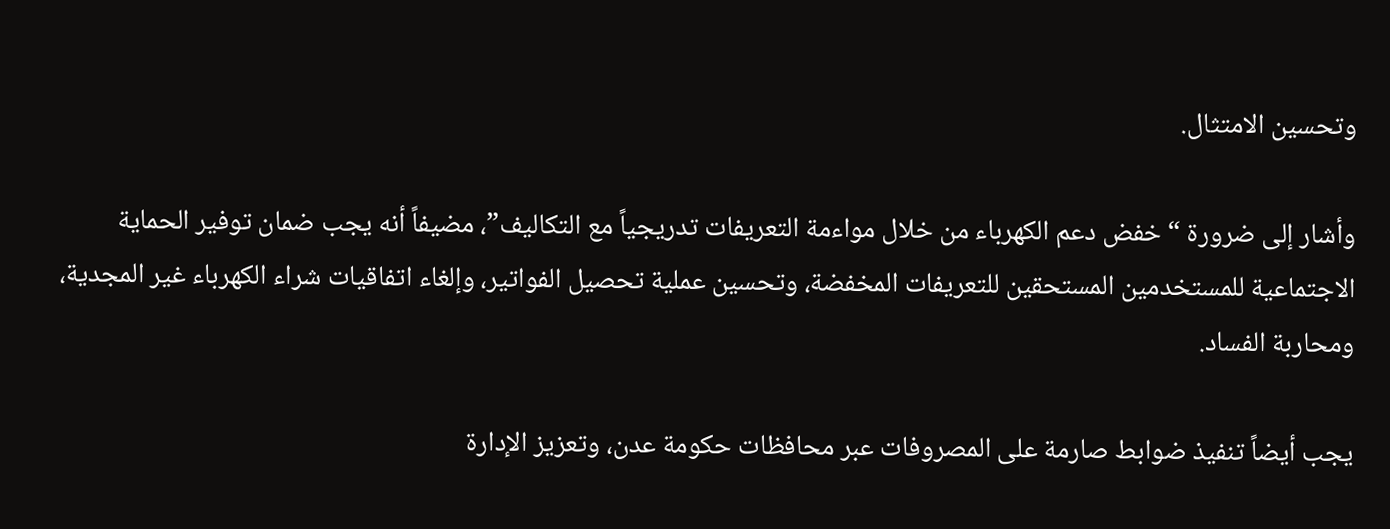وتحسين الامتثال.

وأشار إلى ضرورة “خفض دعم الكهرباء من خلال مواءمة التعريفات تدريجياً مع التكاليف”، مضيفاً أنه يجب ضمان توفير الحماية الاجتماعية للمستخدمين المستحقين للتعريفات المخفضة، وتحسين عملية تحصيل الفواتير، وإلغاء اتفاقيات شراء الكهرباء غير المجدية، ومحاربة الفساد.

يجب أيضاً تنفيذ ضوابط صارمة على المصروفات عبر محافظات حكومة عدن، وتعزيز الإدارة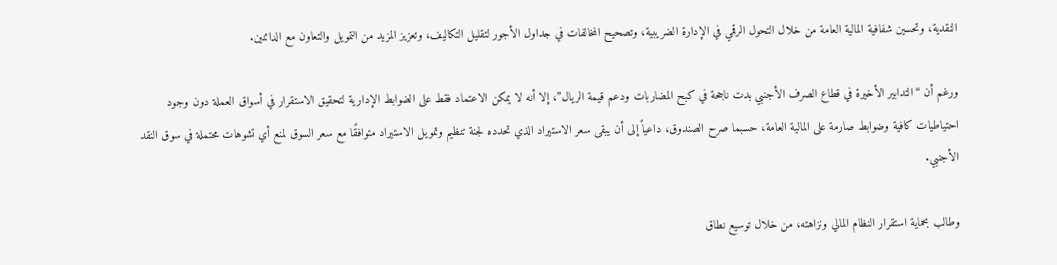النقدية، وتحسين شفافية المالية العامة من خلال التحول الرقمي في الإدارة الضريبية، وتصحيح المخالفات في جداول الأجور لتقليل التكاليف، وتعزيز المزيد من التمويل والتعاون مع الدائنين.

ورغم أن “التدابير الأخيرة في قطاع الصرف الأجنبي بدت ناجحة في كبح المضاربات ودعم قيمة الريال”، إلا أنه لا يمكن الاعتماد فقط على الضوابط الإدارية لتحقيق الاستقرار في أسواق العملة دون وجود احتياطيات كافية وضوابط صارمة على المالية العامة، حسبما صرح الصندوق، داعياً إلى أن يبقى سعر الاستيراد الذي تحدده لجنة تنظيم وتمويل الاستيراد متوافقًا مع سعر السوق لمنع أي تشوهات محتملة في سوق النقد الأجنبي.

وطالب بحماية استقرار النظام المالي ونزاهته، من خلال توسيع نطاق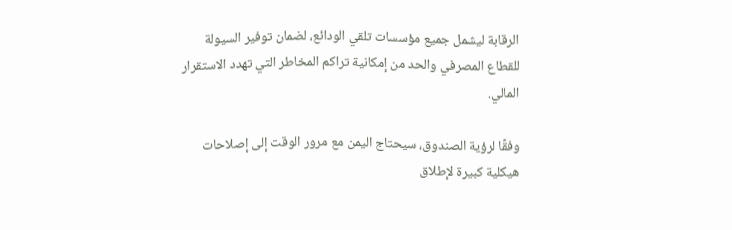الرقابة ليشمل جميع مؤسسات تلقي الودائع، لضمان توفير السيولة للقطاع المصرفي والحد من إمكانية تراكم المخاطر التي تهدد الاستقرار المالي.

وفقًا لرؤية الصندوق، سيحتاج اليمن مع مرور الوقت إلى إصلاحات هيكلية كبيرة لإطلاق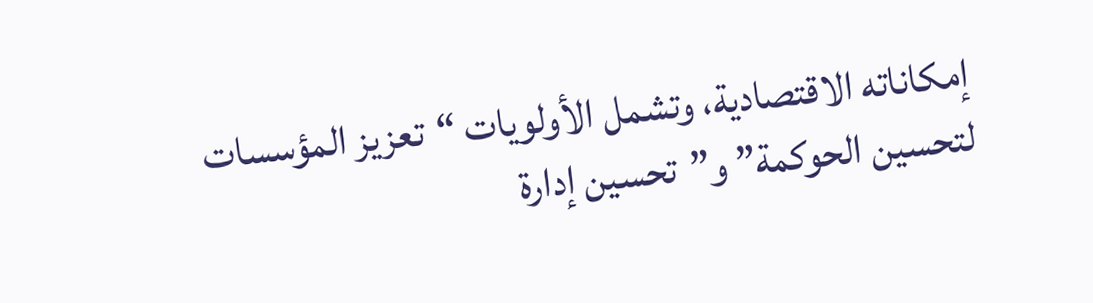إمكاناته الاقتصادية، وتشمل الأولويات “تعزيز المؤسسات لتحسين الحوكمة” و”تحسين إدارة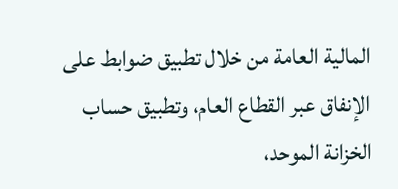المالية العامة من خلال تطبيق ضوابط على الإنفاق عبر القطاع العام، وتطبيق حساب الخزانة الموحد،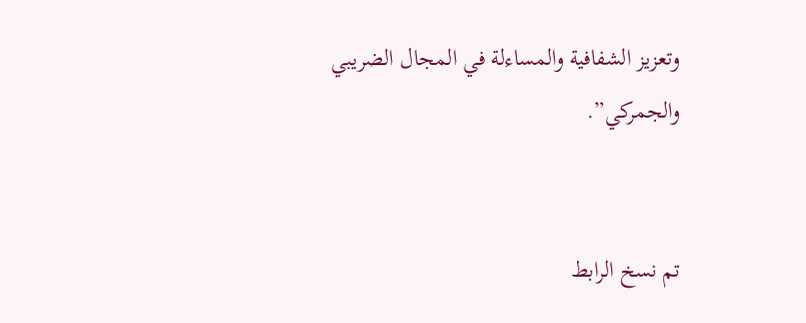وتعزيز الشفافية والمساءلة في المجال الضريبي والجمركي”.


تم نسخ الرابط